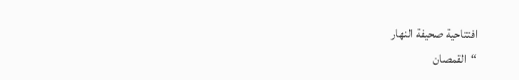افتتاحية صحيفة النهار
“القمصان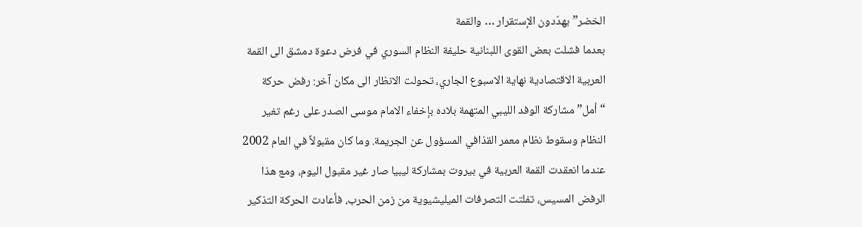الخضر” يهدّدون الإستقرار … والقمة
بعدما فشلت بعض القوى اللبنانية حليفة النظام السوري في فرض دعوة دمشق الى القمة العربية الاقتصادية نهاية الاسبوع الجاري، تحولت الانظار الى مكان آخر: رفض حركة “أمل” مشاركة الوفد الليبي المتهمة بلاده بإخفاء الامام موسى الصدر على رغم تغير النظام وسقوط نظام معمر القذافي المسؤول عن الجريمة. وما كان مقبولاً في العام 2002 عندما انعقدت القمة العربية في بيروت بمشاركة ليبيا صار غير مقبول اليوم، ومع هذا الرفض المسيس، تفلتت التصرفات الميليشيوية من زمن الحرب، فأعادت الحركة التذكير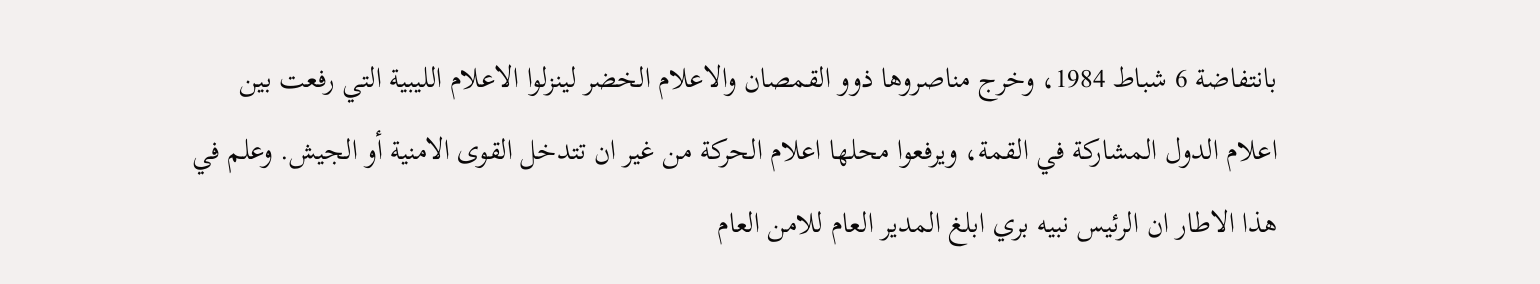بانتفاضة 6 شباط 1984، وخرج مناصروها ذوو القمصان والاعلام الخضر لينزلوا الاعلام الليبية التي رفعت بين اعلام الدول المشاركة في القمة، ويرفعوا محلها اعلام الحركة من غير ان تتدخل القوى الامنية أو الجيش. وعلم في هذا الاطار ان الرئيس نبيه بري ابلغ المدير العام للامن العام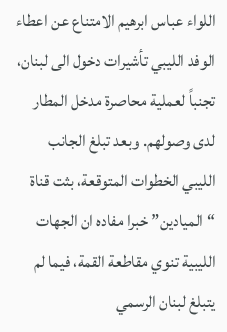اللواء عباس ابرهيم الامتناع عن اعطاء الوفد الليبي تأشيرات دخول الى لبنان، تجنباً لعملية محاصرة مدخل المطار لدى وصولهم. وبعد تبلغ الجانب الليبي الخطوات المتوقعة، بثت قناة “الميادين” خبرا مفاده ان الجهات الليبية تنوي مقاطعة القمة، فيما لم يتبلغ لبنان الرسمي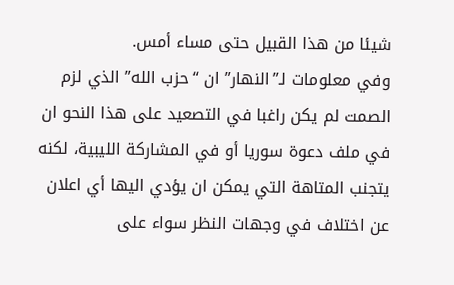شيئا من هذا القبيل حتى مساء أمس.
وفي معلومات لـ”النهار” ان “حزب الله” الذي لزم الصمت لم يكن راغبا في التصعيد على هذا النحو ان في ملف دعوة سوريا أو في المشاركة الليبية، لكنه يتجنب المتاهة التي يمكن ان يؤدي اليها أي اعلان عن اختلاف في وجهات النظر سواء على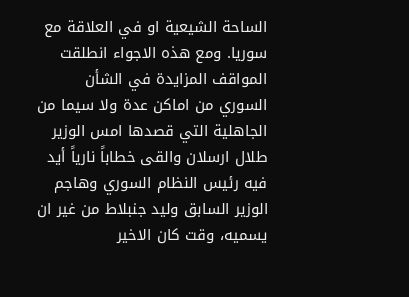الساحة الشيعية او في العلاقة مع سوريا. ومع هذه الاجواء انطلقت المواقف المزايدة في الشأن السوري من اماكن عدة ولا سيما من الجاهلية التي قصدها امس الوزير طلال ارسلان والقى خطاباً نارياً أيد فيه رئيس النظام السوري وهاجم الوزير السابق وليد جنبلاط من غير ان يسميه، وقت كان الاخير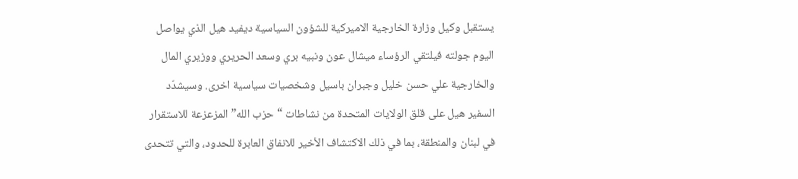يستقبل وكيل وزارة الخارجية الاميركية للشؤون السياسية ديفيد هيل الذي يواصل اليوم جولته فيلتقي الرؤساء ميشال عون ونبيه بري وسعد الحريري ووزيري المال والخارجية علي حسن خليل وجبران باسيل وشخصيات سياسية اخرى. وسيشدّد السفير هيل على قلق الولايات المتحدة من نشاطات “حزب الله” المزعزعة للاستقرار في لبنان والمنطقة، بما في ذلك الاكتشاف الأخير للانفاق العابرة للحدود، والتي تتحدى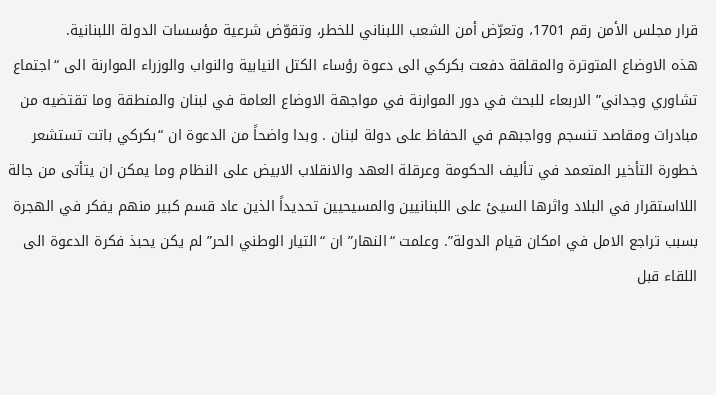قرار مجلس الأمن رقم 1701، وتعرّض أمن الشعب اللبناني للخطر، وتقوّض شرعية مؤسسات الدولة اللبنانية.
هذه الاوضاع المتوترة والمقلقة دفعت بكركي الى دعوة رؤساء الكتل النيابية والنواب والوزراء الموارنة الى “اجتماع تشاوري وجداني” الاربعاء للبحث في دور الموارنة في مواجهة الاوضاع العامة في لبنان والمنطقة وما تقتضيه من مبادرات ومقاصد تنسجم وواجبهم في الحفاظ على دولة لبنان . وبدا واضحاً من الدعوة ان “بكركي باتت تستشعر خطورة التأخير المتعمد في تأليف الحكومة وعرقلة العهد والانقلاب الابيض على النظام وما يمكن ان يتأتى من جالة اللااستقرار في البلاد واثرها السيئ على اللبنانيين والمسيحيين تحديداً الذين عاد قسم كبير منهم يفكر في الهجرة بسبب تراجع الامل في امكان قيام الدولة”. وعلمت “النهار” ان “التيار الوطني الحر” لم يكن يحبذ فكرة الدعوة الى اللقاء قبل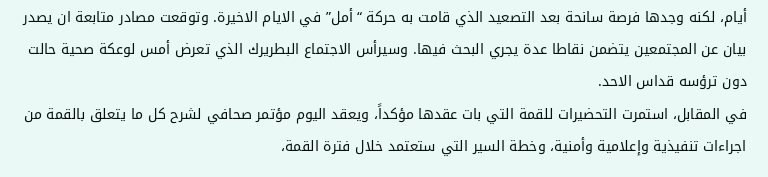أيام، لكنه وجدها فرصة سانحة بعد التصعيد الذي قامت به حركة “أمل” في الايام الاخيرة. وتوقعت مصادر متابعة ان يصدر بيان عن المجتمعين يتضمن نقاطا عدة يجري البحث فيها. وسيرأس الاجتماع البطريرك الذي تعرض أمس لوعكة صحية حالت دون ترؤسه قداس الاحد.
في المقابل، استمرت التحضيرات للقمة التي بات عقدها مؤكداً، ويعقد اليوم مؤتمر صحافي لشرح كل ما يتعلق بالقمة من اجراءات تنفيذية وإعلامية وأمنية، وخطة السير التي ستعتمد خلال فترة القمة،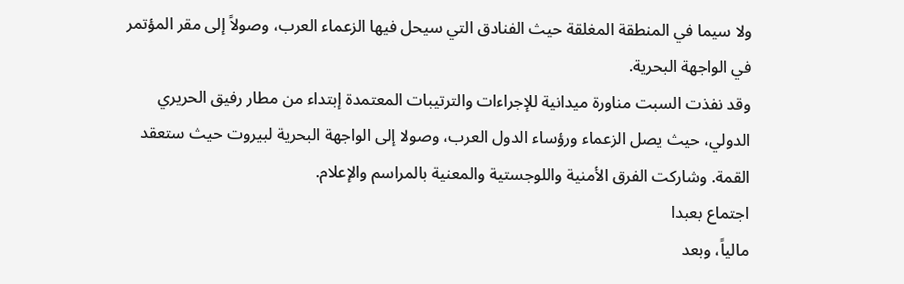ولا سيما في المنطقة المغلقة حيث الفنادق التي سيحل فيها الزعماء العرب، وصولاً إلى مقر المؤتمر في الواجهة البحرية.
وقد نفذت السبت مناورة ميدانية للإجراءات والترتيبات المعتمدة إبتداء من مطار رفيق الحريري الدولي، حيث يصل الزعماء ورؤساء الدول العرب، وصولا إلى الواجهة البحرية لبيروت حيث ستعقد القمة. وشاركت الفرق الأمنية واللوجستية والمعنية بالمراسم والإعلام.
اجتماع بعبدا
مالياً، وبعد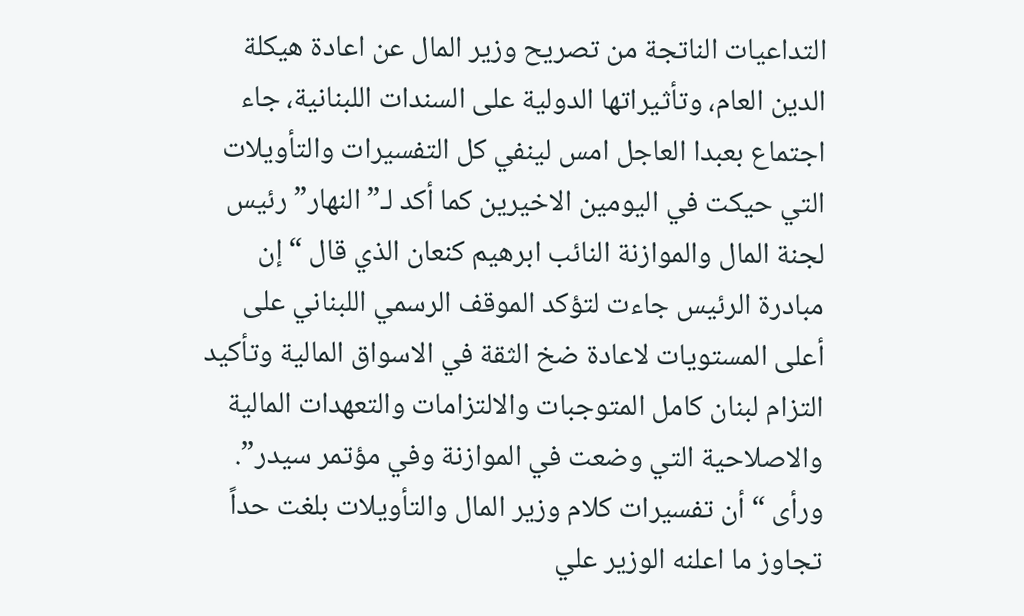التداعيات الناتجة من تصريح وزير المال عن اعادة هيكلة الدين العام، وتأثيراتها الدولية على السندات اللبنانية، جاء اجتماع بعبدا العاجل امس لينفي كل التفسيرات والتأويلات التي حيكت في اليومين الاخيرين كما أكد لـ”النهار” رئيس لجنة المال والموازنة النائب ابرهيم كنعان الذي قال “إن مبادرة الرئيس جاءت لتؤكد الموقف الرسمي اللبناني على أعلى المستويات لاعادة ضخ الثقة في الاسواق المالية وتأكيد التزام لبنان كامل المتوجبات والالتزامات والتعهدات المالية والاصلاحية التي وضعت في الموازنة وفي مؤتمر سيدر”. ورأى “أن تفسيرات كلام وزير المال والتأويلات بلغت حداً تجاوز ما اعلنه الوزير علي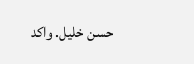حسن خليل. واكد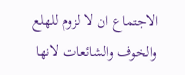الاجتماع ان لا لزوم للهلع والخوف والشائعات لانها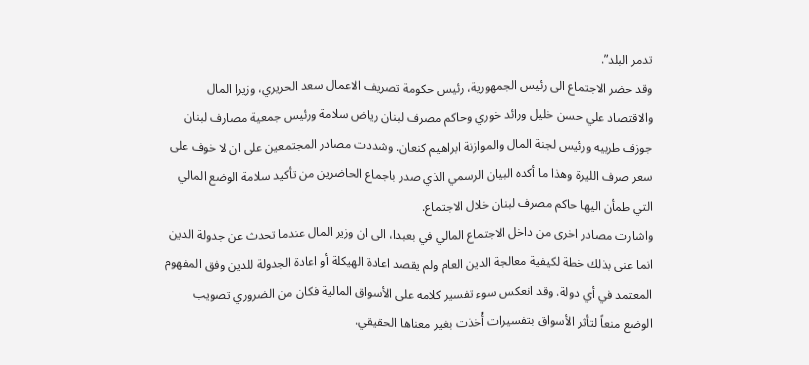تدمر البلد”.
وقد حضر الاجتماع الى رئيس الجمهورية، رئيس حكومة تصريف الاعمال سعد الحريري، وزيرا المال والاقتصاد علي حسن خليل ورائد خوري وحاكم مصرف لبنان رياض سلامة ورئيس جمعية مصارف لبنان جوزف طربيه ورئيس لجنة المال والموازنة ابراهيم كنعان. وشددت مصادر المجتمعين على ان لا خوف على سعر صرف الليرة وهذا ما أكده البيان الرسمي الذي صدر باجماع الحاضرين من تأكيد سلامة الوضع المالي التي طمأن اليها حاكم مصرف لبنان خلال الاجتماع.
واشارت مصادر اخرى من داخل الاجتماع المالي في بعبدا، الى ان وزير المال عندما تحدث عن جدولة الدين انما عنى بذلك خطة لكيفية معالجة الدين العام ولم يقصد اعادة الهيكلة أو اعادة الجدولة للدين وفق المفهوم المعتمد في أي دولة. وقد انعكس سوء تفسير كلامه على الأسواق المالية فكان من الضروري تصويب الوضع منعاً لتأثر الأسواق بتفسيرات أْخذت بغير معناها الحقيقي.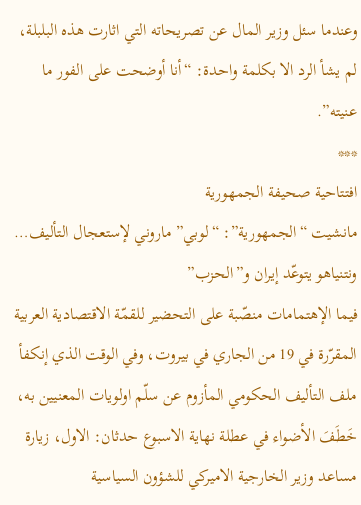وعندما سئل وزير المال عن تصريحاته التي اثارت هذه البلبلة، لم يشأ الرد الا بكلمة واحدة: “أنا أوضحت على الفور ما عنيته”.
***
افتتاحية صحيفة الجمهورية
مانشيت “الجمهورية”: “لوبي” ماروني لإستعجال التأليف… ونتنياهو يتوعّد إيران و”الحزب”
فيما الإهتمامات منصّبة على التحضير للقمّة الاقتصادية العربية المقرّرة في 19 من الجاري في بيروت، وفي الوقت الذي إنكفأ ملف التأليف الحكومي المأزوم عن سلّم اولويات المعنيين به، خَطَفَ الأضواء في عطلة نهاية الاسبوع حدثان: الاول، زيارة مساعد وزير الخارجية الاميركي للشؤون السياسية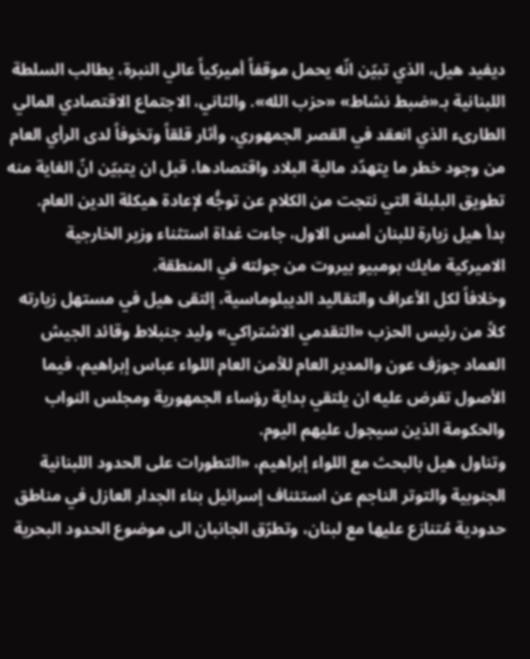ديفيد هيل، الذي تبيّن انّه يحمل موقفاً أميركياً عالي النبرة، يطالب السلطة اللبنانية بـ«ضبط نشاط» «حزب الله». والثاني، الاجتماع الاقتصادي المالي الطارىء الذي انعقد في القصر الجمهوري، وأثار قلقاً وتخوفاً لدى الرأي العام من وجود خطر ما يتهدّد مالية البلاد واقتصادها، قبل ان يتبيّن انّ الغاية منه تطويق البلبلة التي نتجت من الكلام عن توجُّه لإعادة هيكلة الدين العام.
بدأ هيل زيارة للبنان أمس الاول، جاءت غداة استثناء وزير الخارجية الاميركية مايك بومبيو بيروت من جولته في المنطقة.
وخلافاً لكل الأعراف والتقاليد الديبلوماسية، إلتقى هيل في مستهل زيارته كلاً من رئيس الحزب «التقدمي الاشتراكي» وليد جنبلاط وقائد الجيش العماد جوزف عون والمدير العام للأمن العام اللواء عباس إبراهيم، فيما الأصول تفرض عليه ان يلتقي بداية رؤساء الجمهورية ومجلس النواب والحكومة الذين سيجول عليهم اليوم.
وتناول هيل بالبحث مع اللواء إبراهيم، «التطورات على الحدود اللبنانية الجنوبية والتوتر الناجم عن استئناف إسرائيل بناء الجدار العازل في مناطق حدودية مُتنازع عليها مع لبنان، وتطرّق الجانبان الى موضوع الحدود البحرية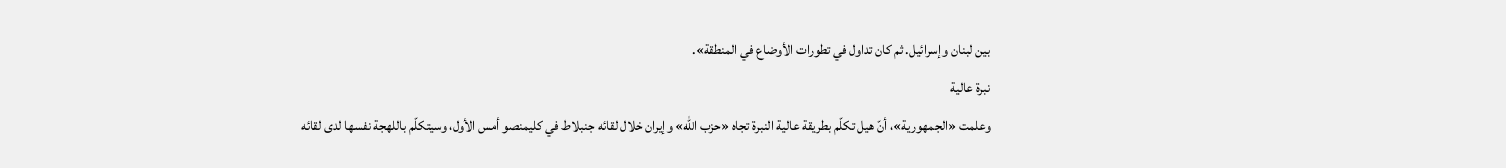بين لبنان وإسرائيل. ثم كان تداول في تطورات الأوضاع في المنطقة».
نبرة عالية
وعلمت «الجمهورية»، أنّ هيل تكلّم بطريقة عالية النبرة تجاه «حزب الله» وإيران خلال لقائه جنبلاط في كليمنصو أمس الأول، وسيتكلّم باللهجة نفسها لدى لقائه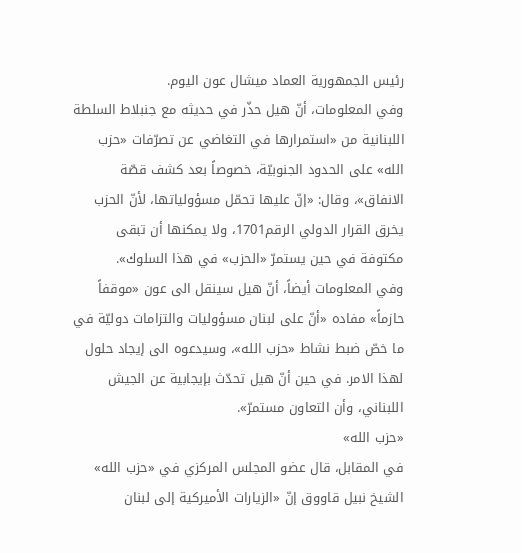رئيس الجمهورية العماد ميشال عون اليوم.
وفي المعلومات، أنّ هيل حذّر في حديثه مع جنبلاط السلطة اللبنانية من «استمرارها في التغاضي عن تصرّفات «حزب الله» على الحدود الجنوبيّة، خصوصاً بعد كشف قصّة الانفاق»، وقال: «إنّ عليها تحمّل مسؤولياتها، لأنّ الحزب يخرق القرار الدولي الرقم1701، ولا يمكنها أن تبقى مكتوفة في حين يستمرّ «الحزب» في هذا السلوك».
وفي المعلومات أيضاً، أنّ هيل سينقل الى عون «موقفاً حازماً» مفاده «أنّ على لبنان مسؤوليات والتزامات دوليّة في ما خصّ ضبط نشاط «حزب الله»، وسيدعوه الى إيجاد حلول لهذا الامر. في حين أنّ هيل تحدّث بإيجابية عن الجيش اللبناني، وأن التعاون مستمرّ».
«حزب الله»
في المقابل، قال عضو المجلس المركزي في «حزب الله» الشيخ نبيل قاووق إنّ «الزيارات الأميركية إلى لبنان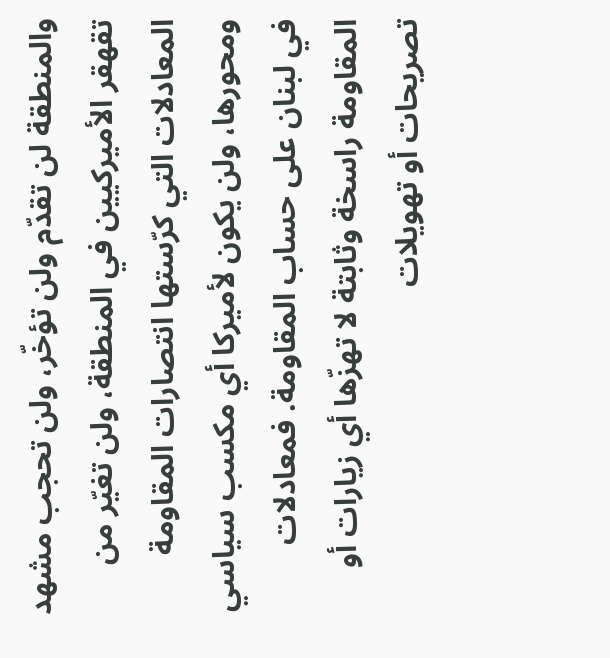والمنطقة لن تقدّم ولن تؤخّر، ولن تحجب مشهد تقهقر الأميركيين في المنطقة، ولن تغيّر من المعادلات التي كرّستها انتصارات المقاومة ومحورها، ولن يكون لأميركا أي مكسب سياسي في لبنان على حساب المقاومة. فمعادلات المقاومة راسخة وثابتة لا تهزّها أي زيارات أو تصريحات أو تهويلات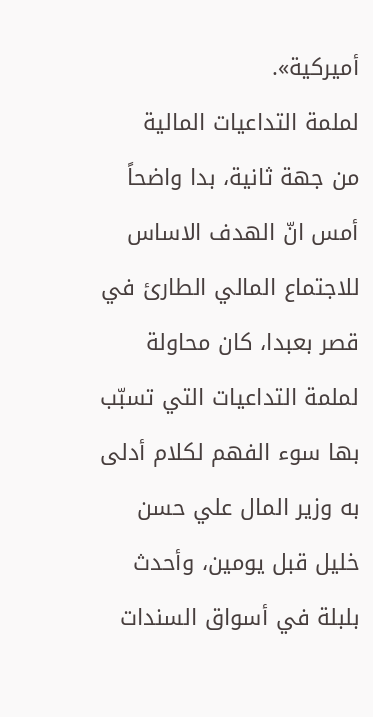أميركية».
لملمة التداعيات المالية
من جهة ثانية، بدا واضحاً أمس انّ الهدف الاساس للاجتماع المالي الطارئ في قصر بعبدا، كان محاولة لملمة التداعيات التي تسبّب بها سوء الفهم لكلام أدلى به وزير المال علي حسن خليل قبل يومين، وأحدث بلبلة في أسواق السندات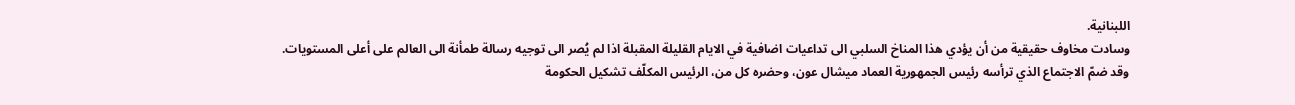اللبنانية.
وسادت مخاوف حقيقية من أن يؤدي هذا المناخ السلبي الى تداعيات اضافية في الايام القليلة المقبلة اذا لم يُصر الى توجيه رسالة طمأنة الى العالم على أعلى المستويات.
وقد ضمّ الاجتماع الذي ترأسه رئيس الجمهورية العماد ميشال عون، وحضره كل من، الرئيس المكلّف تشكيل الحكومة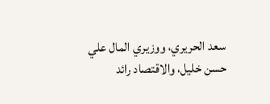سعد الحريري، ووزيري المال علي حسن خليل، والاقتصاد رائد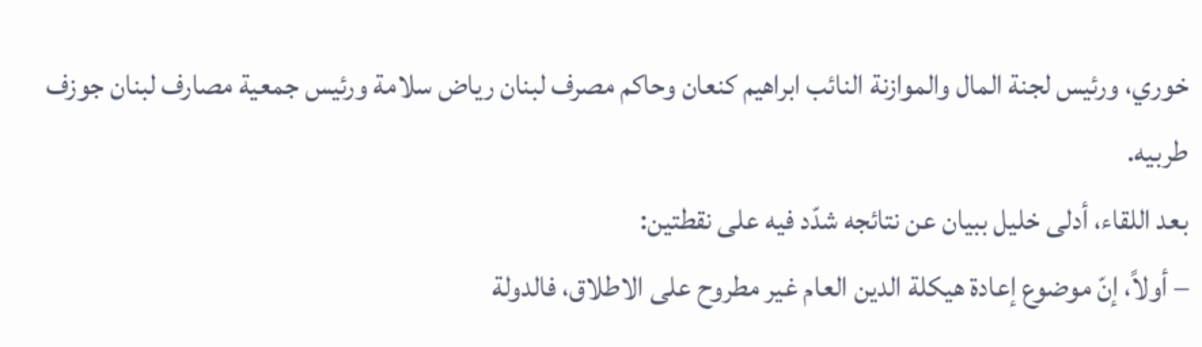خوري، ورئيس لجنة المال والموازنة النائب ابراهيم كنعان وحاكم مصرف لبنان رياض سلامة ورئيس جمعية مصارف لبنان جوزف طربيه.
بعد اللقاء، أدلى خليل ببيان عن نتائجه شدّد فيه على نقطتين:
– أولاً، إنّ موضوع إعادة هيكلة الدين العام غير مطروح على الاطلاق، فالدولة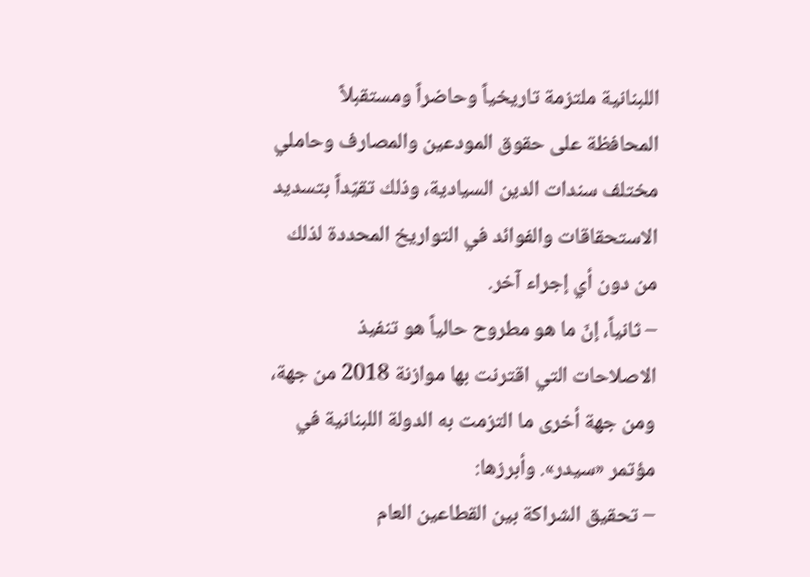اللبنانية ملتزمة تاريخياً وحاضراً ومستقبلاً المحافظة على حقوق المودعين والمصارف وحاملي مختلف سندات الدين السيادية، وذلك تقيّداً بتسديد الاستحقاقات والفوائد في التواريخ المحددة لذلك من دون أي إجراء آخر.
– ثانياً، إنّ ما هو مطروح حالياً هو تنفيذ الاصلاحات التي اقترنت بها موازنة 2018 من جهة، ومن جهة أخرى ما التزمت به الدولة اللبنانية في مؤتمر «سيدر». وأبرزها:
– تحقيق الشراكة بين القطاعين العام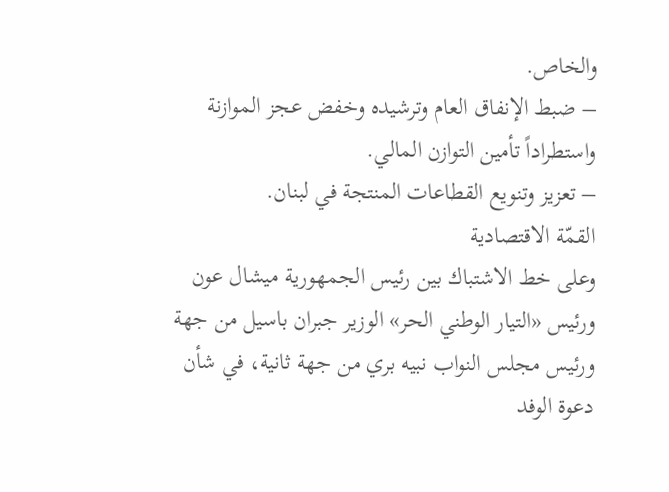والخاص.
– ضبط الإنفاق العام وترشيده وخفض عجز الموازنة واستطراداً تأمين التوازن المالي.
– تعزيز وتنويع القطاعات المنتجة في لبنان.
القمّة الاقتصادية
وعلى خط الاشتباك بين رئيس الجمهورية ميشال عون ورئيس «التيار الوطني الحر» الوزير جبران باسيل من جهة ورئيس مجلس النواب نبيه بري من جهة ثانية، في شأن دعوة الوفد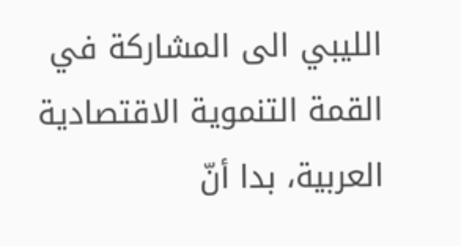الليبي الى المشاركة في القمة التنموية الاقتصادية العربية، بدا أنّ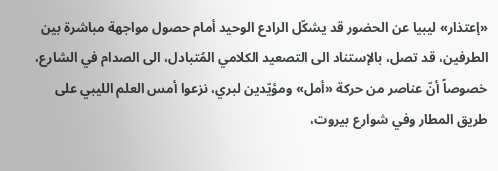«إعتذار» ليبيا عن الحضور قد يشكّل الرادع الوحيد أمام حصول مواجهة مباشرة بين الطرفين، قد تصل، بالإستناد الى التصعيد الكلامي المُتبادل، الى الصدام في الشارع، خصوصاً أنّ عناصر من حركة «أمل» ومؤيّدين لبري، نزعوا أمس العلم الليبي على طريق المطار وفي شوارع بيروت،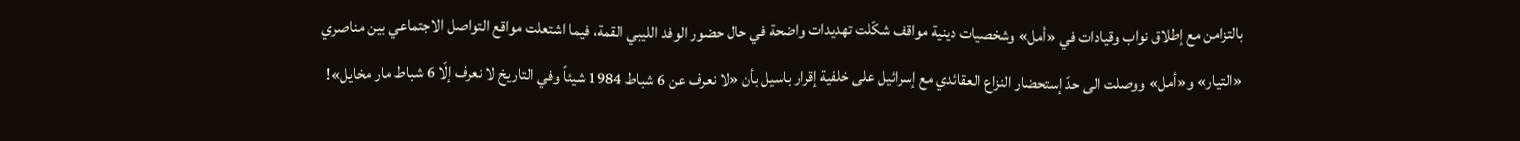بالتزامن مع إطلاق نواب وقيادات في «أمل» وشخصيات دينية مواقف شكّلت تهديدات واضحة في حال حضور الوفد الليبي القمة، فيما اشتعلت مواقع التواصل الاجتماعي بين مناصري «التيار» و«أمل» ووصلت الى حدّ إستحضار النزاع العقائدي مع إسرائيل على خلفية إقرار باسيل بأن «لا نعرف عن 6 شباط 1984 شيئاً وفي التاريخ لا نعرف إلّا 6 شباط مار مخايل»!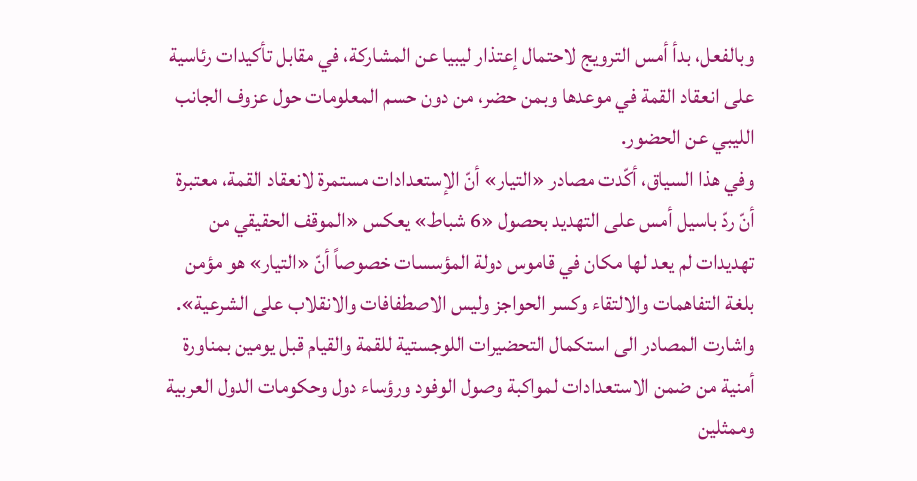وبالفعل، بدأ أمس الترويج لاحتمال إعتذار ليبيا عن المشاركة، في مقابل تأكيدات رئاسية على انعقاد القمة في موعدها وبمن حضر، من دون حسم المعلومات حول عزوف الجانب الليبي عن الحضور.
وفي هذا السياق، أكّدت مصادر «التيار» أنّ الإستعدادات مستمرة لانعقاد القمة، معتبرة أنّ ردّ باسيل أمس على التهديد بحصول «6 شباط» يعكس «الموقف الحقيقي من تهديدات لم يعد لها مكان في قاموس دولة المؤسسات خصوصاً أنّ «التيار» هو مؤمن بلغة التفاهمات والالتقاء وكسر الحواجز وليس الاصطفافات والانقلاب على الشرعية».
واشارت المصادر الى استكمال التحضيرات اللوجستية للقمة والقيام قبل يومين بمناورة أمنية من ضمن الاستعدادات لمواكبة وصول الوفود ورؤساء دول وحكومات الدول العربية وممثلين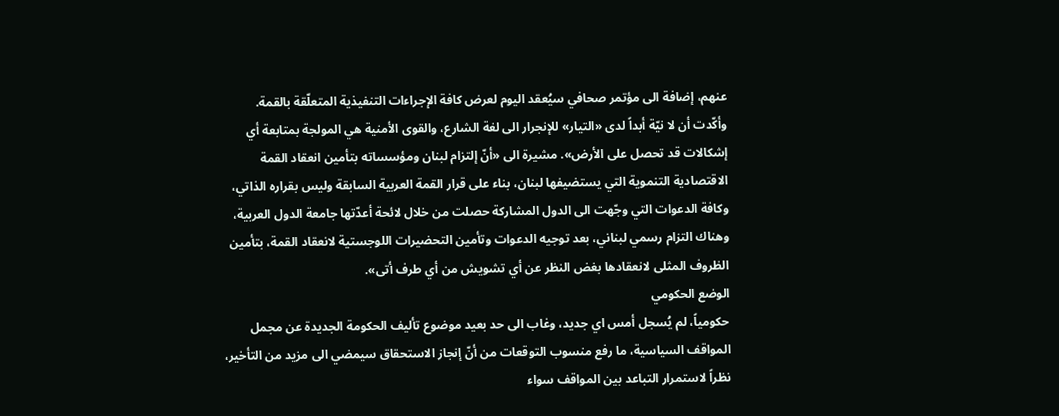عنهم، إضافة الى مؤتمر صحافي سيُعقد اليوم لعرض كافة الإجراءات التنفيذية المتعلّقة بالقمة.
وأكّدت أن لا نيّة أبداً لدى «التيار» للإنجرار الى لغة الشارع، والقوى الأمنية هي المولجة بمتابعة أي إشكالات قد تحصل على الأرض». مشيرة الى «أنّ إلتزام لبنان ومؤسساته بتأمين انعقاد القمة الاقتصادية التنموية التي يستضيفها لبنان، بناء على قرار القمة العربية السابقة وليس بقراره الذاتي، وكافة الدعوات التي وجّهت الى الدول المشاركة حصلت من خلال لائحة أعدّتها جامعة الدول العربية، وهناك التزام رسمي لبناني، بعد توجيه الدعوات وتأمين التحضيرات اللوجستية لانعقاد القمة، بتأمين الظروف المثلى لانعقادها بغض النظر عن أي تشويش من أي طرف أتى».
الوضع الحكومي
حكومياً، لم يُسجل أمس اي جديد، وغاب الى حد بعيد موضوع تأليف الحكومة الجديدة عن مجمل المواقف السياسية، ما رفع منسوب التوقعات من أنّ إنجاز الاستحقاق سيمضي الى مزيد من التأخير، نظراً لاستمرار التباعد بين المواقف سواء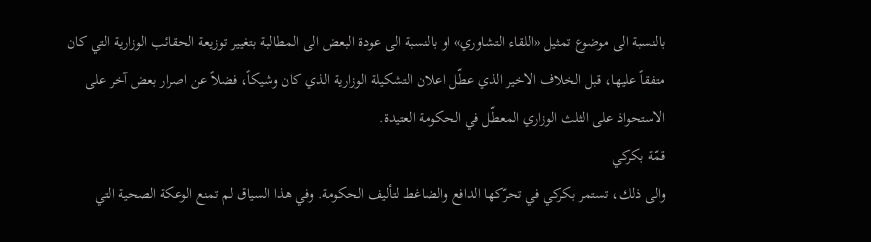بالنسبة الى موضوع تمثيل «اللقاء التشاوري» او بالنسبة الى عودة البعض الى المطالبة بتغيير توزيعة الحقائب الوزارية التي كان متفقاً عليها، قبل الخلاف الاخير الذي عطّل اعلان التشكيلة الوزارية الذي كان وشيكاً، فضلاً عن اصرار بعض آخر على الاستحواذ على الثلث الوزاري المعطّل في الحكومة العتيدة.
قمّة بكركي
والى ذلك، تستمر بكركي في تحرّكها الدافع والضاغط لتأليف الحكومة. وفي هذا السياق لم تمنع الوعكة الصحية التي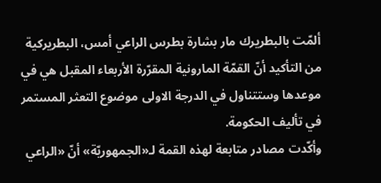ألمّت بالبطريرك مار بشارة بطرس الراعي أمس، البطريركية من التأكيد أنّ القمّة المارونية المقرّرة الأربعاء المقبل هي في موعدها وستتناول في الدرجة الاولى موضوع التعثر المستمر في تأليف الحكومة.
وأكّدت مصادر متابعة لهذه القمة لـ«الجمهوريّة» أنّ «الراعي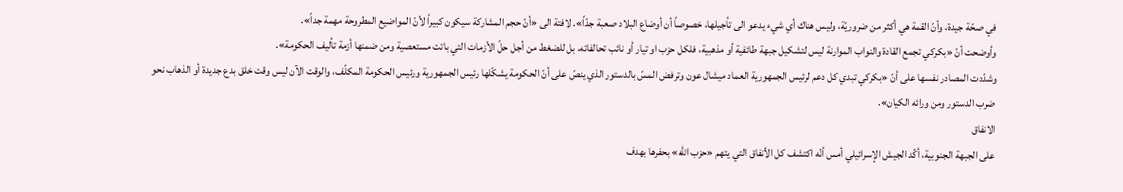في صحّة جيدة، وأنّ القمة هي أكثر من ضروريّة، وليس هناك أي شيء يدعو الى تأجيلها، خصوصاً أن أوضاع البلاد صعبة جدّاً». لافتة الى «أنّ حجم المشاركة سيكون كبيراً لأنّ المواضيع المطروحة مهمة جداً».
وأوضحت أنّ «بكركي تجمع القادة والنواب الموارنة ليس لتشكيل جبهة طائفية أو مذهبية، فلكل حزب او تيار أو نائب تحالفاته، بل للضغط من أجل حلّ الأزمات التي باتت مستعصية ومن ضمنها أزمة تأليف الحكومة».
وشدّدت المصادر نفسها على أنّ «بكركي تبدي كل دعم لرئيس الجمهورية العماد ميشال عون وترفض المسّ بالدستور الذي ينصّ على أنّ الحكومة يشكّلها رئيس الجمهورية ورئيس الحكومة المكلّف، والوقت الآن ليس وقت خلق بدع جديدة أو الذهاب نحو ضرب الدستور ومن ورائه الكيان».
الانفاق
على الجبهة الجنوبية، أكّد الجيش الإسرائيلي أمس أنّه اكتشف كل الأنفاق التي يتهم «حزب الله» بحفرها بهدف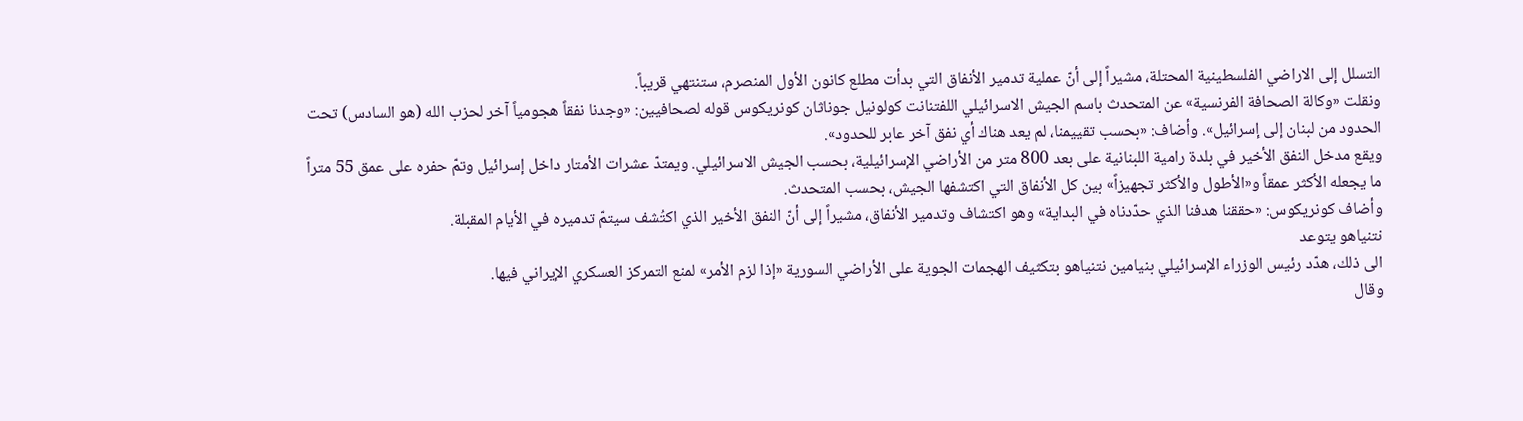التسلل إلى الاراضي الفلسطينية المحتلة، مشيراً إلى أنّ عملية تدمير الأنفاق التي بدأت مطلع كانون الأول المنصرم، ستنتهي قريباً.
ونقلت «وكالة الصحافة الفرنسية» عن المتحدث باسم الجيش الاسرائيلي اللفتنانت كولونيل جوناثان كونريكوس قوله لصحافيين: «وجدنا نفقاً هجومياً آخر لحزب الله (هو السادس) تحت الحدود من لبنان إلى إسرائيل». وأضاف: «بحسب تقييمنا، لم يعد هناك أي نفق آخر عابر للحدود».
ويقع مدخل النفق الأخير في بلدة رامية اللبنانية على بعد 800 متر من الأراضي الإسرائيلية، بحسب الجيش الاسرائيلي. ويمتدّ عشرات الأمتار داخل إسرائيل وتمّ حفره على عمق 55 متراً ما يجعله الأكثر عمقاً و«الأطول والأكثر تجهيزاً» بين كل الأنفاق التي اكتشفها الجيش، بحسب المتحدث.
وأضاف كونريكوس: «حققنا هدفنا الذي حدّدناه في البداية» وهو اكتشاف وتدمير الأنفاق، مشيراً إلى أنّ النفق الأخير الذي اكتُشف سيتمّ تدميره في الأيام المقبلة.
نتنياهو يتوعد
الى ذلك، هدّد رئيس الوزراء الإسرائيلي بنيامين نتنياهو بتكثيف الهجمات الجوية على الأراضي السورية «إذا لزم الأمر» لمنع التمركز العسكري الإيراني فيها.
وقال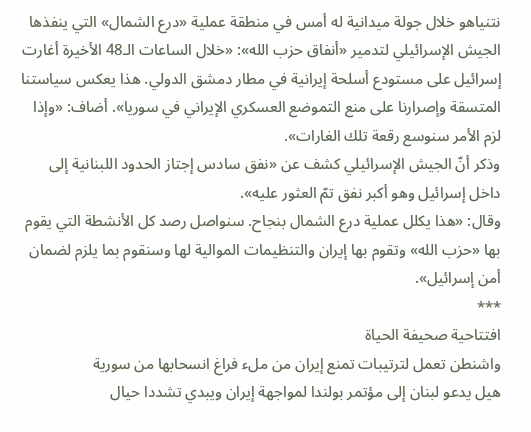نتنياهو خلال جولة ميدانية له أمس في منطقة عملية «درع الشمال» التي ينفذها الجيش الإسرائيلي لتدمير «أنفاق حزب الله»: «خلال الساعات الـ48 الأخيرة أغارت إسرائيل على مستودع أسلحة إيرانية في مطار دمشق الدولي. هذا يعكس سياستنا المتسقة وإصرارنا على منع التموضع العسكري الإيراني في سوريا». أضاف: «وإذا لزم الأمر سنوسع رقعة تلك الغارات».
وذكر أنّ الجيش الإسرائيلي كشف عن «نفق سادس إجتاز الحدود اللبنانية إلى داخل إسرائيل وهو أكبر نفق تمّ العثور عليه».
وقال: «هذا يكلل عملية درع الشمال بنجاح. سنواصل رصد كل الأنشطة التي يقوم بها «حزب الله» وتقوم بها إيران والتنظيمات الموالية لها وسنقوم بما يلزم لضمان أمن إسرائيل».
***
افتتاحية صحيفة الحياة
واشنطن تعمل لترتيبات تمنع إيران من ملء فراغ انسحابها من سورية
هيل يدعو لبنان إلى مؤتمر بولندا لمواجهة إيران ويبدي تشددا حيال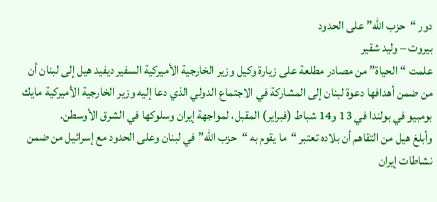دور “حزب الله” على الحدود
بيروت – وليد شقير
علمت “الحياة” من مصادر مطلعة على زيارة وكيل وزير الخارجية الأميركية السفير ديفيد هيل إلى لبنان أن من ضمن أهدافها دعوة لبنان إلى المشاركة في الاجتماع الدولي الذي دعا إليه وزير الخارجية الأميركية مايك بومبيو في بولندا في 13 و14 شباط (فبراير) المقبل، لمواجهة إيران وسلوكها في الشرق الأوسطن.
وأبلغ هيل من التقاهم أن بلاده تعتبر “ما يقوم به “حزب الله” في لبنان وعلى الحدود مع إسرائيل من ضمن نشاطات إيران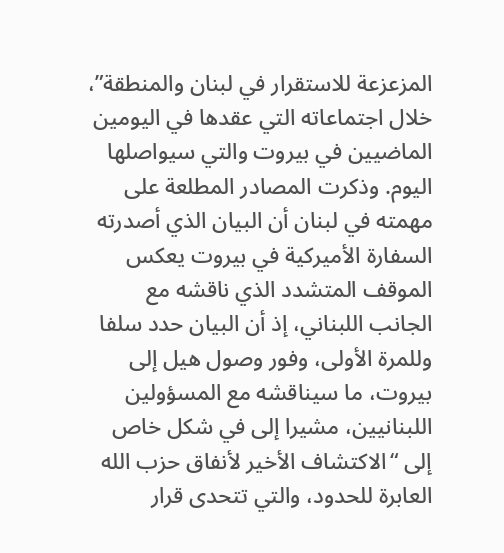المزعزعة للاستقرار في لبنان والمنطقة”، خلال اجتماعاته التي عقدها في اليومين الماضيين في بيروت والتي سيواصلها اليوم. وذكرت المصادر المطلعة على مهمته في لبنان أن البيان الذي أصدرته السفارة الأميركية في بيروت يعكس الموقف المتشدد الذي ناقشه مع الجانب اللبناني، إذ أن البيان حدد سلفا وللمرة الأولى، وفور وصول هيل إلى بيروت، ما سيناقشه مع المسؤولين اللبنانيين، مشيرا إلى في شكل خاص إلى “الاكتشاف الأخير لأنفاق حزب الله العابرة للحدود، والتي تتحدى قرار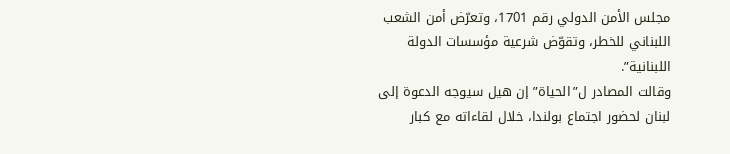مجلس الأمن الدولي رقم 1701، وتعرّض أمن الشعب اللبناني للخطر، وتقوّض شرعية مؤسسات الدولة اللبنانية”.
وقالت المصادر ل”الحياة” إن هيل سيوجه الدعوة إلى لبنان لحضور اجتماع بولندا، خلال لقاءاته مع كبار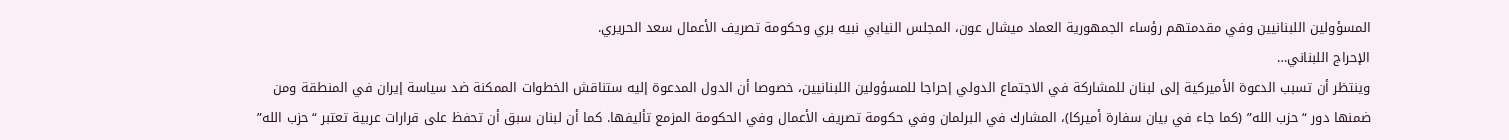المسؤولين اللبنانيين وفي مقدمتهم رؤساء الجمهورية العماد ميشال عون، المجلس النيابي نبيه بري وحكومة تصريف الأعمال سعد الحريري.
الإحراج اللبناني…
وينتظر أن تسبب الدعوة الأميركية إلى لبنان للمشاركة في الاجتماع الدولي إحراجا للمسؤولين اللبنانيين، خصوصا أن الدول المدعوة إليه ستناقش الخطوات الممكنة ضد سياسة إيران في المنطقة ومن ضمنها دور “حزب الله” (كما جاء في بيان سفارة أميركا)، المشارك في البرلمان وفي حكومة تصريف الأعمال وفي الحكومة المزمع تأليفها. كما أن لبنان سبق أن تحفظ على قرارات عربية تعتبر “حزب الله”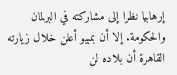إرهابيا نظرا إلى مشاركته في البرلمان والحكومة. إلا أن بمبيو أعلن خلال زيارته القاهرة أن بلاده لن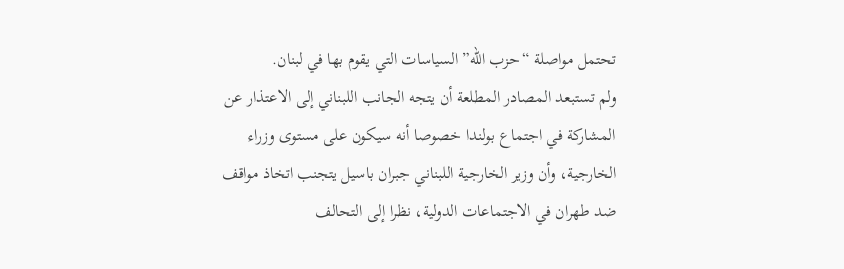تحتمل مواصلة “حزب الله” السياسات التي يقوم بها في لبنان.
ولم تستبعد المصادر المطلعة أن يتجه الجانب اللبناني إلى الاعتذار عن المشاركة في اجتماع بولندا خصوصا أنه سيكون على مستوى وزراء الخارجية، وأن وزير الخارجية اللبناني جبران باسيل يتجنب اتخاذ مواقف ضد طهران في الاجتماعات الدولية، نظرا إلى التحالف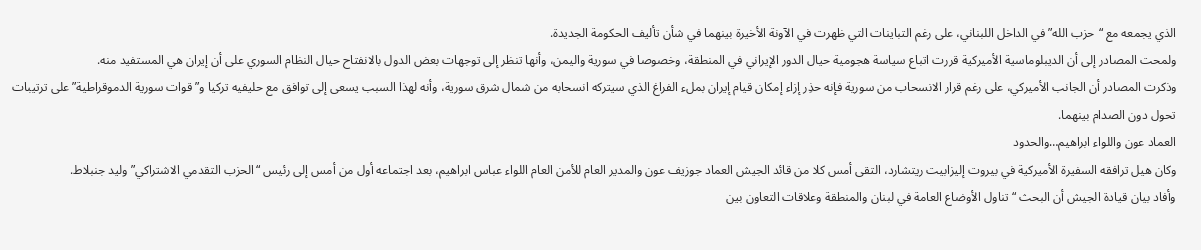الذي يجمعه مع “حزب الله” في الداخل اللبناني، على رغم التباينات التي ظهرت في الآونة الأخيرة بينهما في شأن تأليف الحكومة الجديدة.
ولمحت المصادر إلى أن الديبلوماسية الأميركية قررت اتباع سياسة هجومية حيال الدور الإيراني في المنطقة، وخصوصا في سورية واليمن، وأنها تنظر إلى توجهات بعض الدول بالانفتاح حيال النظام السوري على أن إيران هي المستفيد منه.
وذكرت المصادر أن الجانب الأميركي، على رغم قرار الانسحاب من سورية فإنه حذِر إزاء إمكان قيام إيران بملء الفراغ الذي سيتركه انسحابه من شمال شرق سورية، وأنه لهذا السبب يسعى إلى توافق مع حليفيه تركيا و”قوات سورية الدموقراطية” على ترتيبات تحول دون الصدام بينهما.
العماد عون واللواء ابراهيم…والحدود
وكان هيل ترافقه السفيرة الأميركية في بيروت إليزابيت ريتشارد، التقى أمس كلا من قائد الجيش العماد جوزيف عون والمدير العام للأمن العام اللواء عباس ابراهيم، بعد اجتماعه أول من أمس إلى رئيس “الحزب التقدمي الاشتراكي” وليد جنبلاط.
وأفاد بيان قيادة الجيش أن البحث “تناول الأوضاع العامة في لبنان والمنطقة وعلاقات التعاون بين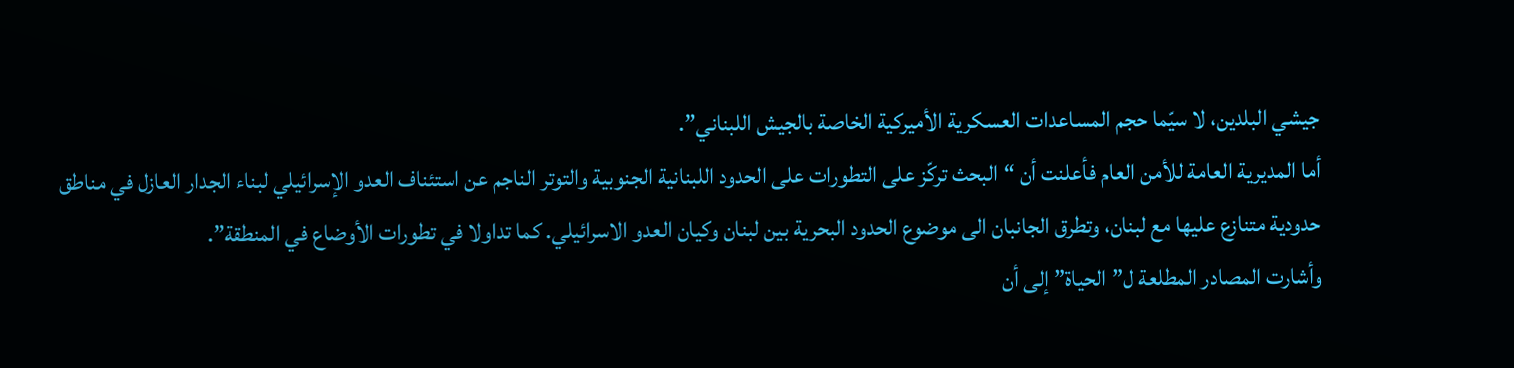جيشي البلدين، لا سيّما حجم المساعدات العسكرية الأميركية الخاصة بالجيش اللبناني”.
أما المديرية العامة للأمن العام فأعلنت أن “البحث تركّز على التطورات على الحدود اللبنانية الجنوبية والتوتر الناجم عن استئناف العدو الإسرائيلي لبناء الجدار العازل في مناطق حدودية متنازع عليها مع لبنان، وتطرق الجانبان الى موضوع الحدود البحرية بين لبنان وكيان العدو الاسرائيلي. كما تداولا في تطورات الأوضاع في المنطقة”.
وأشارت المصادر المطلعة ل”الحياة” إلى أن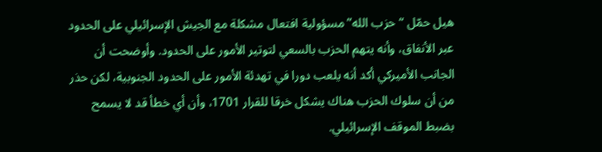هيل حمّل “حزب الله” مسؤولية افتعال مشكلة مع الجيش الإسرائيلي على الحدود عبر الأنفاق، وأنه يتهم الحزب بالسعي لتوتير الأمور على الحدود. وأوضحت أن الجانب الأميركي أكد أنه يلعب دورا في تهدئة الأمور على الحدود الجنوبية، لكن حذر من أن سلوك الحزب هناك يشكل خرقا للقرار 1701، وأن أي خطأ قد لا يسمح بضبط الموقف الإسرائيلي.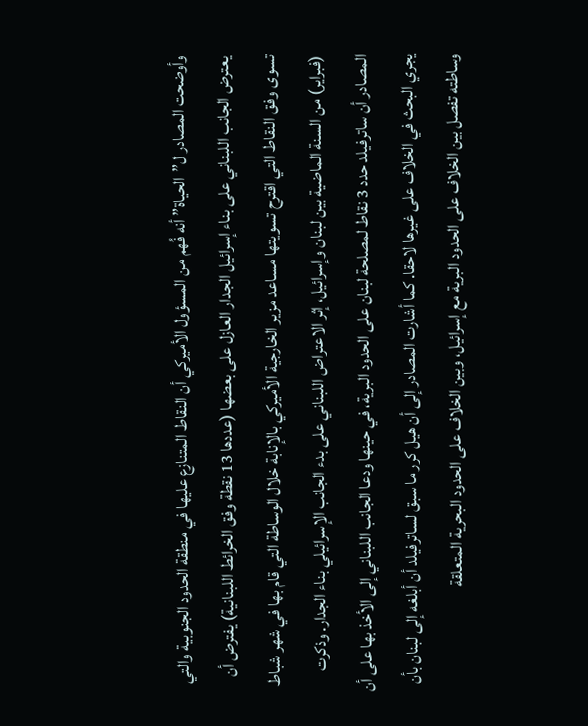وأوضحت المصادر ل”الحياة” أنه فُهم من المسؤول الأميركي أن النقاط المتنازع عليها في منطقة الحدود الجنوبية والتي يعترض الجانب اللبناني على بناء إسرائيل الجدار العازل على بعضها (عددها 13 نقطة وفق الخرائط اللبنانية) يفترض أن تسوى وفق النقاط التي اقترح تسويتها مساعد مزير الخارجية الأميركي بالإنابة خلال الوساطة التي قام بها في شهر شباط (فبراير) من السنة الماضية بين لبنان وإسرائيل، إثر الاعتراض اللبناني على بدء الجانب الإسرائيلي بناء الجدار. وذكرت المصادر أن ساترفيلد حدد 3 نقاط لمصلحة لبنان على الحدود البرية، في حينها ودعا الجانب اللبناني إلى الأخذ بها على أن يجري البحث في الخلاف على غيرها لاحقا. كما أشارت المصادر إلى أن هيل كرر ما سبق لساترفيلد أن أبلغه إلى لبنان بأن وساطته تفصل بين الخلاف على الحدود البرية مع إسرائيل، وبين الخلاف على الحدود البحرية المتعلقة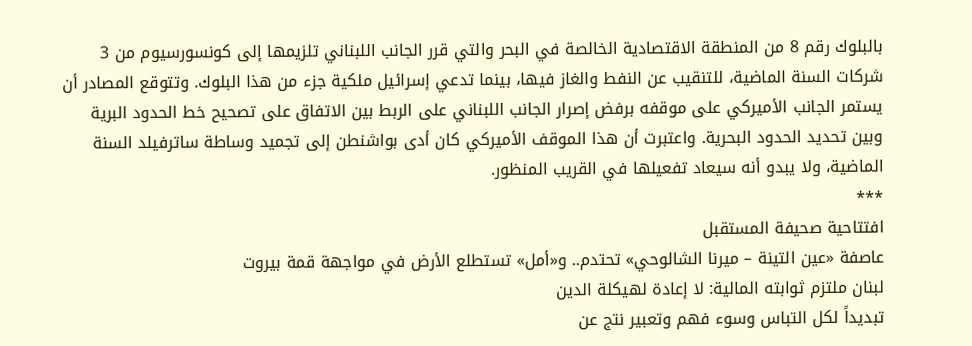بالبلوك رقم 8 من المنطقة الاقتصادية الخالصة في البحر والتي قرر الجانب اللبناني تلزيمها إلى كونسورسيوم من 3 شركات السنة الماضية، للتنقيب عن النفط والغاز فيها، بينما تدعي إسرائيل ملكية جزء من هذا البلوك. وتتوقع المصادر أن يستمر الجانب الأميركي على موقفه برفض إصرار الجانب اللبناني على الربط بين الاتفاق على تصحيح خط الحدود البرية وبين تحديد الحدود البحرية. واعتبرت أن هذا الموقف الأميركي كان أدى بواشنطن إلى تجميد وساطة ساترفيلد السنة الماضية، ولا يبدو أنه سيعاد تفعيلها في القريب المنظور.
***
افتتاحية صحيفة المستقبل
عاصفة «عين التينة – ميرنا الشالوحي» تحتدم.. و«أمل» تستطلع الأرض في مواجهة قمة بيروت
لبنان ملتزم ثوابته المالية: لا إعادة لهيكلة الدين
تبديداً لكل التباس وسوء فهم وتعبير نتج عن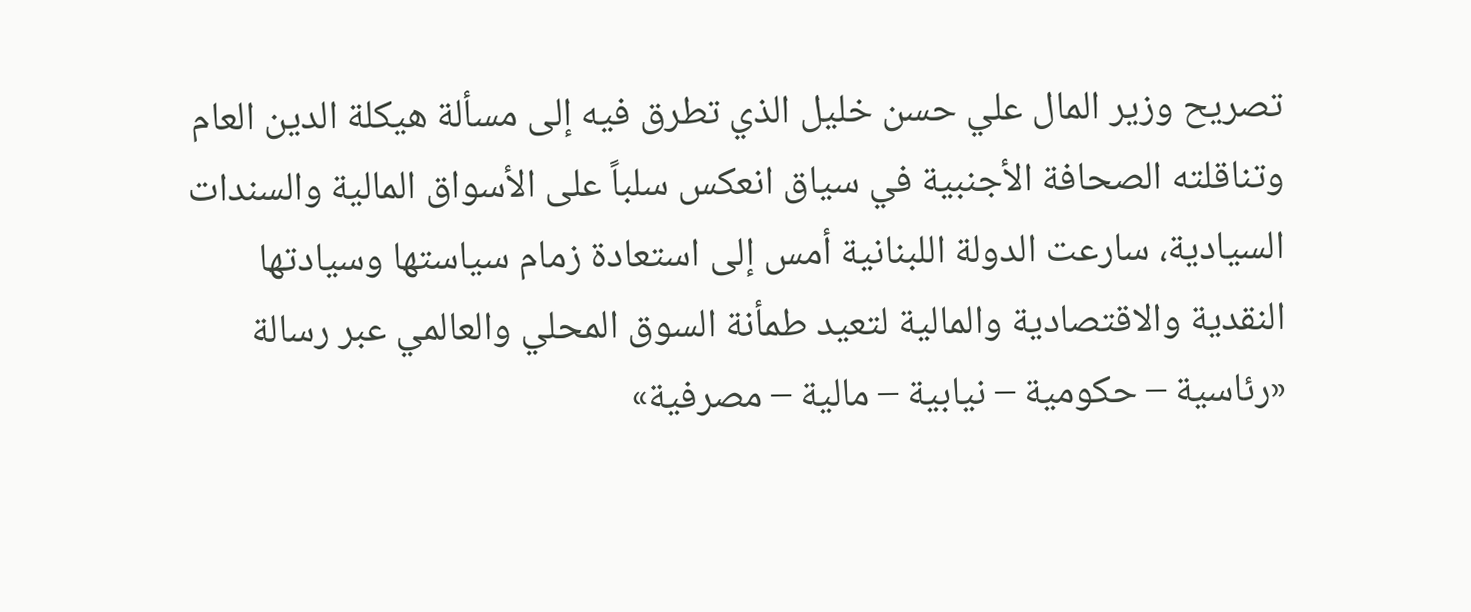تصريح وزير المال علي حسن خليل الذي تطرق فيه إلى مسألة هيكلة الدين العام وتناقلته الصحافة الأجنبية في سياق انعكس سلباً على الأسواق المالية والسندات السيادية، سارعت الدولة اللبنانية أمس إلى استعادة زمام سياستها وسيادتها النقدية والاقتصادية والمالية لتعيد طمأنة السوق المحلي والعالمي عبر رسالة «رئاسية – حكومية – نيابية – مالية – مصرفية»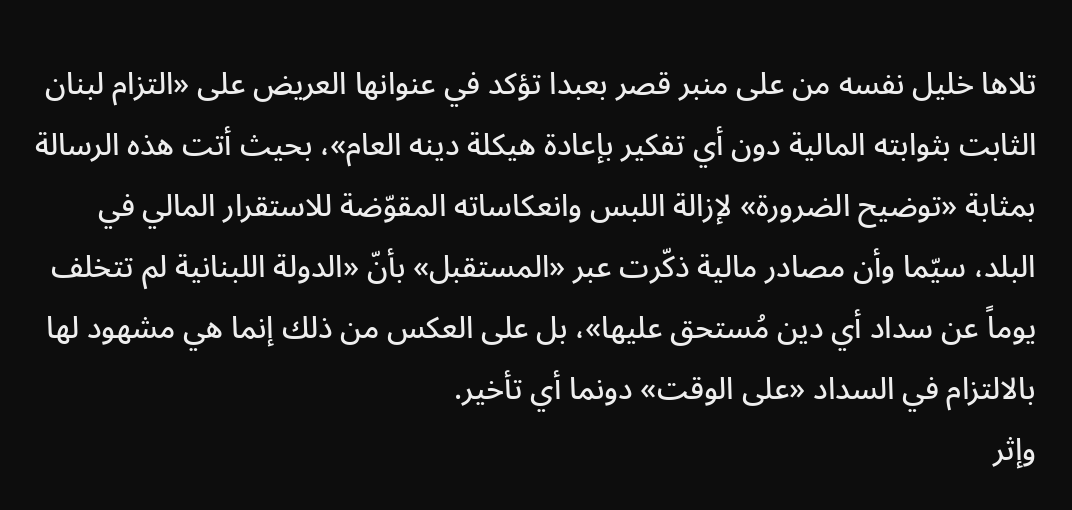تلاها خليل نفسه من على منبر قصر بعبدا تؤكد في عنوانها العريض على «التزام لبنان الثابت بثوابته المالية دون أي تفكير بإعادة هيكلة دينه العام»، بحيث أتت هذه الرسالة بمثابة «توضيح الضرورة» لإزالة اللبس وانعكاساته المقوّضة للاستقرار المالي في البلد، سيّما وأن مصادر مالية ذكّرت عبر «المستقبل» بأنّ «الدولة اللبنانية لم تتخلف يوماً عن سداد أي دين مُستحق عليها»، بل على العكس من ذلك إنما هي مشهود لها بالالتزام في السداد «على الوقت» دونما أي تأخير.
وإثر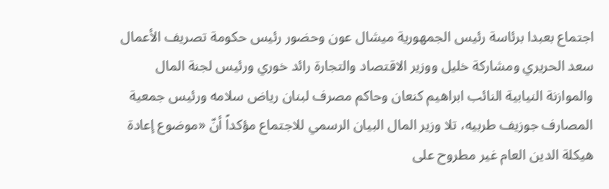اجتماع بعبدا برئاسة رئيس الجمهورية ميشال عون وحضور رئيس حكومة تصريف الأعمال سعد الحريري ومشاركة خليل ووزير الاقتصاد والتجارة رائد خوري ورئيس لجنة المال والموازنة النيابية النائب ابراهيم كنعان وحاكم مصرف لبنان رياض سلامه ورئيس جمعية المصارف جوزيف طربيه، تلا وزير المال البيان الرسمي للاجتماع مؤكداً أنّ «موضوع إعادة هيكلة الدين العام غير مطروح على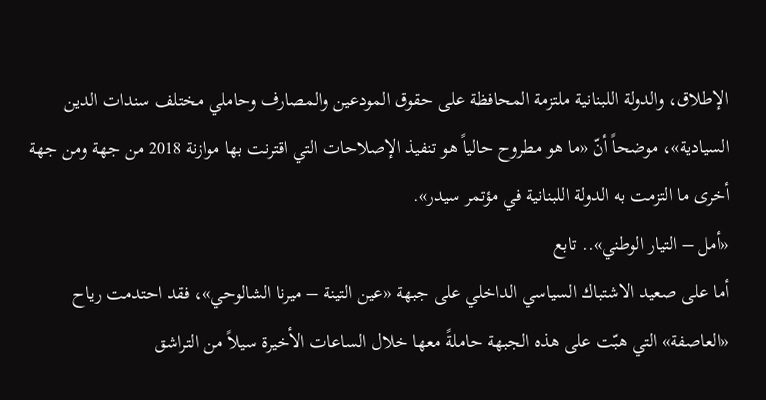الإطلاق، والدولة اللبنانية ملتزمة المحافظة على حقوق المودعين والمصارف وحاملي مختلف سندات الدين السيادية»، موضحاً أنّ «ما هو مطروح حالياً هو تنفيذ الإصلاحات التي اقترنت بها موازنة 2018 من جهة ومن جهة أخرى ما التزمت به الدولة اللبنانية في مؤتمر سيدر».
«أمل – التيار الوطني».. تابع
أما على صعيد الاشتباك السياسي الداخلي على جبهة «عين التينة – ميرنا الشالوحي»، فقد احتدمت رياح «العاصفة» التي هبّت على هذه الجبهة حاملةً معها خلال الساعات الأخيرة سيلاً من التراشق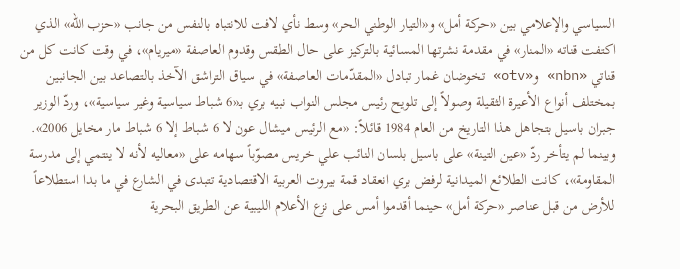السياسي والإعلامي بين «حركة أمل» و«التيار الوطني الحر» وسط نأي لافت للانتباه بالنفس من جانب «حزب الله» الذي اكتفت قناته «المنار» في مقدمة نشرتها المسائية بالتركيز على حال الطقس وقدوم العاصفة «ميريام»، في وقت كانت كل من قناتي «nbn» و«otv» تخوضان غمار تبادل «المقدّمات العاصفة» في سياق التراشق الآخذ بالتصاعد بين الجانبين بمختلف أنواع الأعيرة الثقيلة وصولاً إلى تلويح رئيس مجلس النواب نبيه بري بـ«6 شباط سياسية وغير سياسية»، وردّ الوزير جبران باسيل بتجاهل هذا التاريخ من العام 1984 قائلاً: «مع الرئيس ميشال عون لا 6 شباط إلا 6 شباط مار مخايل 2006».
وبينما لم يتأخر ردّ «عين التينة» على باسيل بلسان النائب علي خريس مصوّباً سهامه على «معاليه لأنه لا ينتمي إلى مدرسة المقاومة»، كانت الطلائع الميدانية لرفض بري انعقاد قمة بيروت العربية الاقتصادية تتبدى في الشارع في ما بدا استطلاعاً للأرض من قبل عناصر «حركة أمل» حينما أقدموا أمس على نزع الأعلام الليبية عن الطريق البحرية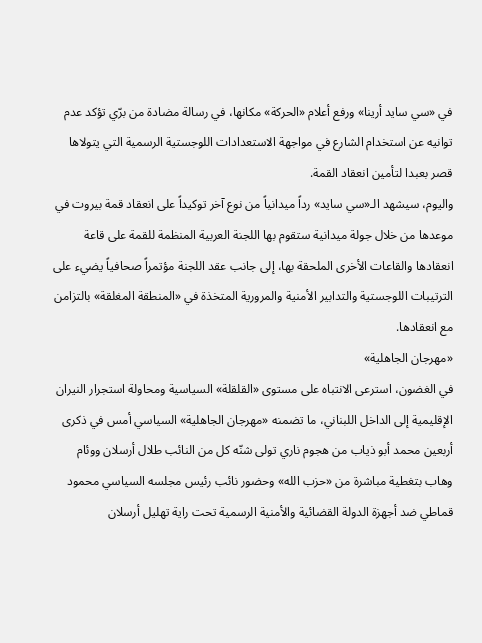في «سي سايد أرينا» ورفع أعلام «الحركة» مكانها، في رسالة مضادة من برّي تؤكد عدم توانيه عن استخدام الشارع في مواجهة الاستعدادات اللوجستية الرسمية التي يتولاها قصر بعبدا لتأمين انعقاد القمة.
واليوم، سيشهد الـ«سي سايد» رداً ميدانياً من نوع آخر توكيداً على انعقاد قمة بيروت في موعدها من خلال جولة ميدانية ستقوم بها اللجنة العربية المنظمة للقمة على قاعة انعقادها والقاعات الأخرى الملحقة بها، إلى جانب عقد اللجنة مؤتمراً صحافياً يضيء على الترتيبات اللوجستية والتدابير الأمنية والمرورية المتخذة في «المنطقة المغلقة» بالتزامن مع انعقادها.
«مهرجان الجاهلية»
في الغضون، استرعى الانتباه على مستوى «القلقلة» السياسية ومحاولة استجرار النيران الإقليمية إلى الداخل اللبناني، ما تضمنه «مهرجان الجاهلية» السياسي أمس في ذكرى أربعين محمد أبو ذياب من هجوم ناري تولى شنّه كل من النائب طلال أرسلان ووئام وهاب بتغطية مباشرة من «حزب الله» وحضور نائب رئيس مجلسه السياسي محمود قماطي ضد أجهزة الدولة القضائية والأمنية الرسمية تحت راية تهليل أرسلان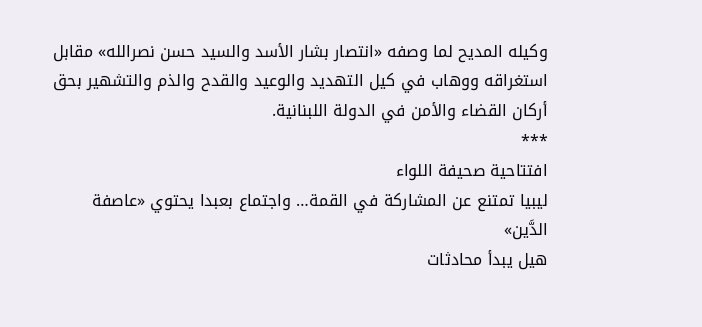وكيله المديح لما وصفه «انتصار بشار الأسد والسيد حسن نصرالله» مقابل استغراقه ووهاب في كيل التهديد والوعيد والقدح والذم والتشهير بحق أركان القضاء والأمن في الدولة اللبنانية.
***
افتتاحية صحيفة اللواء
ليبيا تمتنع عن المشاركة في القمة… واجتماع بعبدا يحتوي «عاصفة الدَّين»
هيل يبدأ محادثات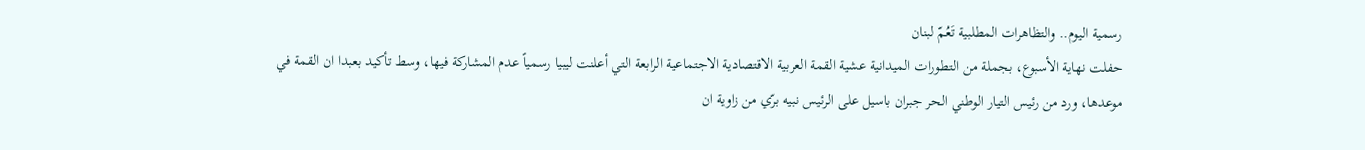رسمية اليوم.. والتظاهرات المطلبية تَعُمّ لبنان
حفلت نهاية الأسبوع، بجملة من التطورات الميدانية عشية القمة العربية الاقتصادية الاجتماعية الرابعة التي أعلنت ليبيا رسمياً عدم المشاركة فيها، وسط تأكيد بعبدا ان القمة في موعدها، ورد من رئيس التيار الوطني الحر جبران باسيل على الرئيس نبيه برّي من زاوية ان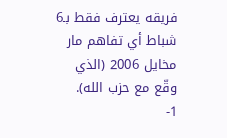فريقه يعترف فقط بـ6 شباط أي تفاهم مار مخايل 2006 (الذي وقّع مع حزب الله).
1-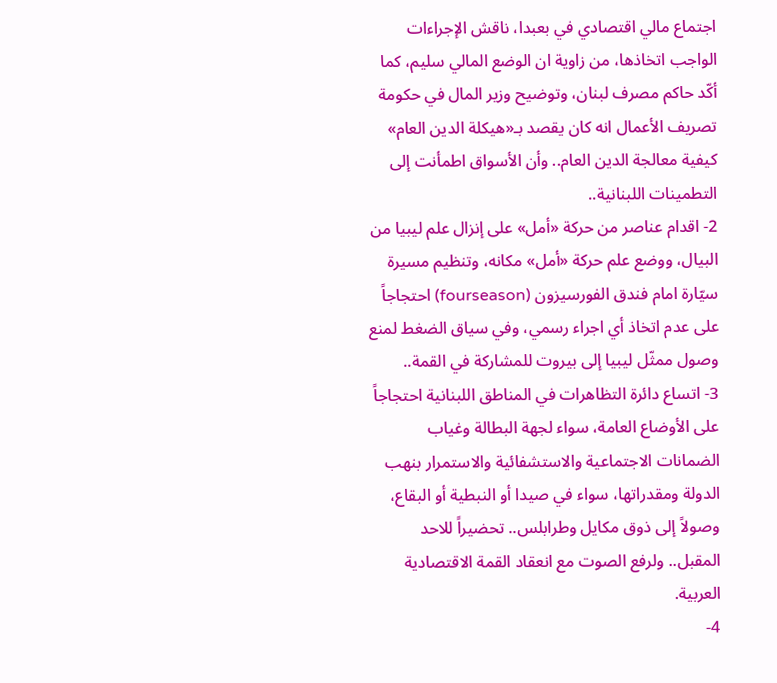اجتماع مالي اقتصادي في بعبدا، ناقش الإجراءات الواجب اتخاذها، من زاوية ان الوضع المالي سليم، كما أكّد حاكم مصرف لبنان، وتوضيح وزير المال في حكومة تصريف الأعمال انه كان يقصد بـ«هيكلة الدين العام» كيفية معالجة الدين العام.. وأن الأسواق اطمأنت إلى التطمينات اللبنانية..
2- اقدام عناصر من حركة «أمل» على إنزال علم ليبيا من البيال، ووضع علم حركة «أمل» مكانه، وتنظيم مسيرة سيّارة امام فندق الفورسيزون (fourseason) احتجاجاً على عدم اتخاذ أي اجراء رسمي، وفي سياق الضغط لمنع وصول ممثّل ليبيا إلى بيروت للمشاركة في القمة..
3- اتساع دائرة التظاهرات في المناطق اللبنانية احتجاجاً على الأوضاع العامة، سواء لجهة البطالة وغياب الضمانات الاجتماعية والاستشفائية والاستمرار بنهب الدولة ومقدراتها، سواء في صيدا أو النبطية أو البقاع، وصولاً إلى ذوق مكايل وطرابلس.. تحضيراً للاحد المقبل.. ولرفع الصوت مع انعقاد القمة الاقتصادية العربية.
4-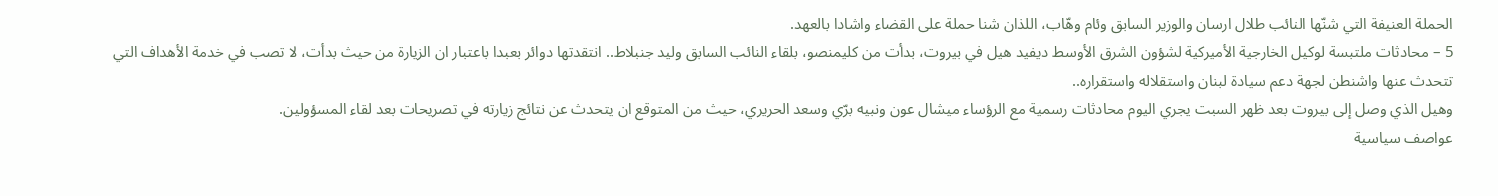الحملة العنيفة التي شنّها النائب طلال ارسان والوزير السابق وئام وهّاب، اللذان شنا حملة على القضاء واشادا بالعهد.
5 – محادثات ملتبسة لوكيل الخارجية الأميركية لشؤون الشرق الأوسط ديفيد هيل في بيروت، بدأت من كليمنصو، بلقاء النائب السابق وليد جنبلاط.. انتقدتها دوائر بعبدا باعتبار ان الزيارة من حيث بدأت، لا تصب في خدمة الأهداف التي تتحدث عنها واشنطن لجهة دعم سيادة لبنان واستقلاله واستقراره..
وهيل الذي وصل إلى بيروت بعد ظهر السبت يجري اليوم محادثات رسمية مع الرؤساء ميشال عون ونبيه برّي وسعد الحريري، حيث من المتوقع ان يتحدث عن نتائج زيارته في تصريحات بعد لقاء المسؤولين.
عواصف سياسية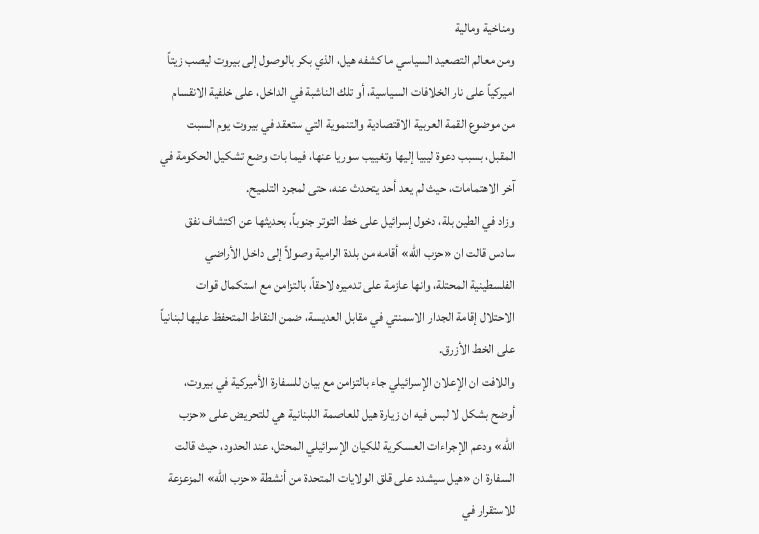ومناخية ومالية
ومن معالم التصعيد السياسي ما كشفه هيل، الذي بكر بالوصول إلى بيروت ليصب زيتاً اميركياً على نار الخلافات السياسية، أو تلك الناشبة في الداخل، على خلفية الانقسام من موضوع القمة العربية الاقتصادية والتنموية التي ستعقد في بيروت يوم السبت المقبل، بسبب دعوة ليبيا إليها وتغييب سوريا عنها، فيما بات وضع تشكيل الحكومة في آخر الاهتمامات، حيث لم يعد أحد يتحدث عنه، حتى لمجرد التلميح.
وزاد في الطين بلة، دخول إسرائيل على خط التوتر جنوباً، بحديثها عن اكتشاف نفق سادس قالت ان «حزب الله» أقامه من بلدة الرامية وصولاً إلى داخل الأراضي الفلسطينية المحتلة، وانها عازمة على تدميره لاحقاً، بالتزامن مع استكمال قوات الاحتلال إقامة الجدار الاسمنتي في مقابل العديسة، ضمن النقاط المتحفظ عليها لبنانياً على الخط الأزرق.
واللافت ان الإعلان الإسرائيلي جاء بالتزامن مع بيان للسفارة الأميركية في بيروت، أوضح بشكل لا لبس فيه ان زيارة هيل للعاصمة اللبنانية هي للتحريض على «حزب الله» ودعم الإجراءات العسكرية للكيان الإسرائيلي المحتل، عند الحدود، حيث قالت السفارة ان «هيل سيشدد على قلق الولايات المتحدة من أنشطة «حزب الله» المزعزعة للاستقرار في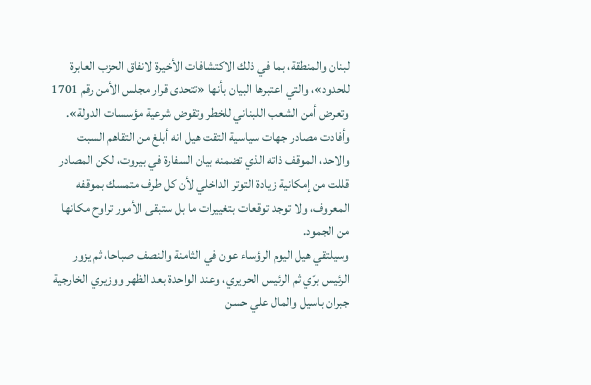لبنان والمنطقة، بما في ذلك الاكتشافات الأخيرة لانفاق الحزب العابرة للحدود»، والتي اعتبرها البيان بأنها «تتحدى قرار مجلس الأمن رقم 1701 وتعرض أمن الشعب اللبناني للخطر وتقوض شرعية مؤسسات الدولة».
وأفادت مصادر جهات سياسية التقت هيل انه أبلغ من التقاهم السبت والاحد، الموقف ذاته الذي تضمنه بيان السفارة في بيروت، لكن المصادر قللت من إمكانية زيادة التوتر الداخلي لأن كل طرف متمسك بموقفه المعروف، ولا توجد توقعات بتغييرات ما بل ستبقى الأمور تراوح مكانها من الجمود.
وسيلتقي هيل اليوم الرؤساء عون في الثامنة والنصف صباحا، ثم يزور الرئيس برّي ثم الرئيس الحريري، وعند الواحدة بعد الظهر ووزيري الخارجية جبران باسيل والمال علي حسن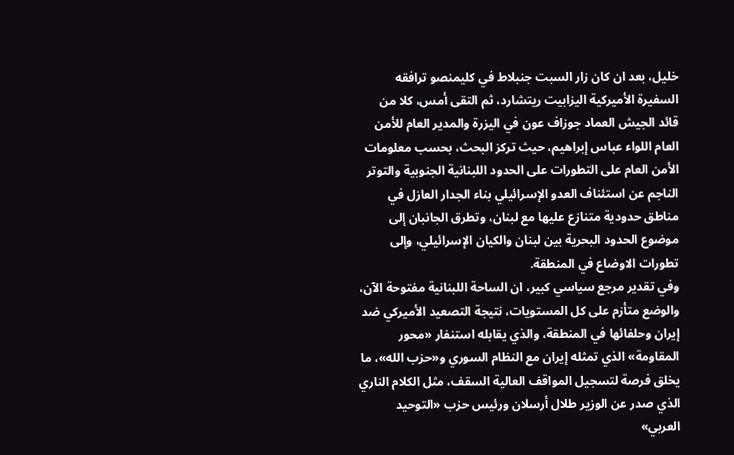خليل، بعد ان كان زار السبت جنبلاط في كليمنصو ترافقه السفيرة الأميركية اليزابيت ريتشارد، ثم التقى أمس، كلا من قائد الجيش العماد جوزاف عون في اليزرة والمدير العام للأمن العام اللواء عباس إبراهيم، حيث تركز البحث، بحسب معلومات الأمن العام على التطورات على الحدود اللبنانية الجنوبية والتوتر الناجم عن استئناف العدو الإسرائيلي بناء الجدار العازل في مناطق حدودية متنازع عليها مع لبنان، وتطرق الجانبان إلى موضوع الحدود البحرية بين لبنان والكيان الإسرائيلي، وإلى تطورات الاوضاع في المنطقة.
وفي تقدير مرجع سياسي كبير، ان الساحة اللبنانية مفتوحة الآن، والوضع متأزم على كل المستويات، نتيجة التصعيد الأميركي ضد إيران وحلفائها في المنطقة، والذي يقابله استنفار «محور المقاومة» الذي تمثله إيران مع النظام السوري و«حزب الله»، ما يخلق فرصة لتسجيل المواقف العالية السقف، مثل الكلام الناري الذي صدر عن الوزير طلال أرسلان ورئيس حزب «التوحيد العربي»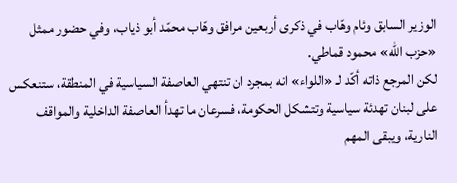الوزير السابق وئام وهّاب في ذكرى أربعين مرافق وهّاب محمّد أبو ذياب، وفي حضور ممثل «حزب الله» محمود قماطي.
لكن المرجع ذاته أكّد لـ «اللواء» انه بمجرد ان تنتهي العاصفة السياسية في المنطقة، ستنعكس على لبنان تهدئة سياسية وتتشكل الحكومة، فسرعان ما تهدأ العاصفة الداخلية والمواقف النارية، ويبقى المهم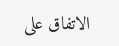الاتفاق على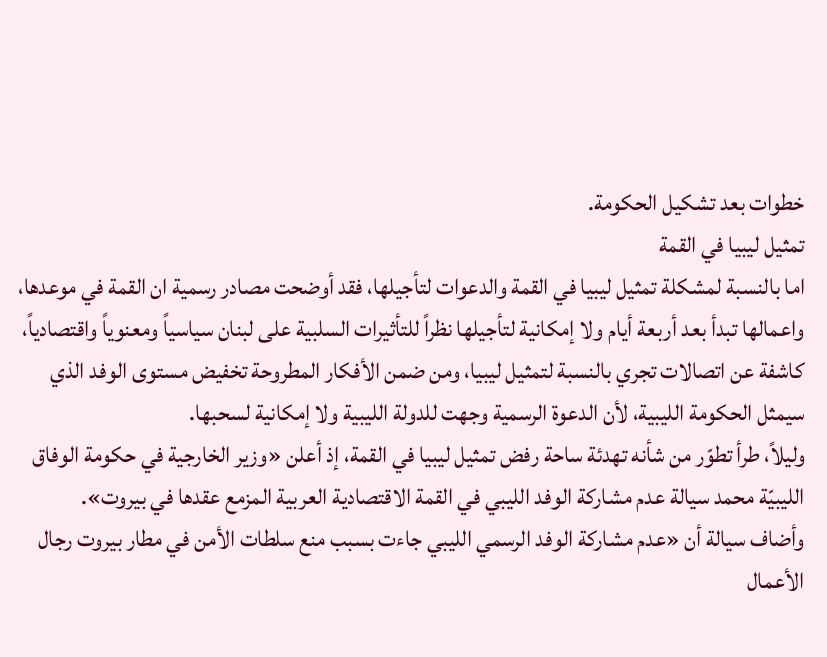خطوات بعد تشكيل الحكومة.
تمثيل ليبيا في القمة
اما بالنسبة لمشكلة تمثيل ليبيا في القمة والدعوات لتأجيلها، فقد أوضحت مصادر رسمية ان القمة في موعدها، واعمالها تبدأ بعد أربعة أيام ولا إمكانية لتأجيلها نظراً للتأثيرات السلبية على لبنان سياسياً ومعنوياً واقتصادياً، كاشفة عن اتصالات تجري بالنسبة لتمثيل ليبيا، ومن ضمن الأفكار المطروحة تخفيض مستوى الوفد الذي سيمثل الحكومة الليبية، لأن الدعوة الرسمية وجهت للدولة الليبية ولا إمكانية لسحبها.
وليلاً، طرأ تطوّر من شأنه تهدئة ساحة رفض تمثيل ليبيا في القمة، إذ أعلن «وزير الخارجية في حكومة الوفاق الليبيّة محمد سيالة عدم مشاركة الوفد الليبي في القمة الاقتصادية العربية المزمع عقدها في بيروت».
وأضاف سيالة أن «عدم مشاركة الوفد الرسمي الليبي جاءت بسبب منع سلطات الأمن في مطار بيروت رجال الأعمال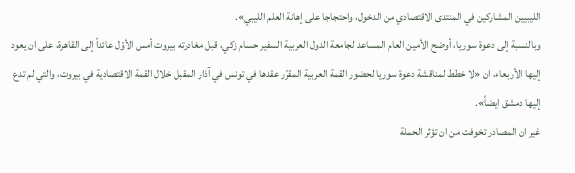الليبيين المشاركين في المنتدى الاقتصادي من الدخول، واحتجاجا على إهانة العلم الليبي».
وبالنسبة إلى دعوة سوريا، أوضح الأمين العام المساعد لجامعة الدول العربية السفير حسام زكي، قبل مغادرته بيروت أمس الأوّل عائداً إلى القاهرة، على ان يعود إليها الأربعاء، ان «لا خطط لمناقشة دعوة سوريا لحضور القمة العربية المقرّر عقدها في تونس في آذار المقبل خلال القمة الاقتصادية في بيروت، والتي لم تدع إليها دمشق ايضاً».
غير ان المصادر تخوفت من ان تؤثر الحملة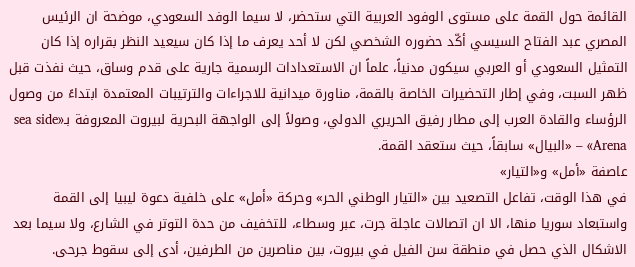القائمة حول القمة على مستوى الوفود العربية التي ستحضر، لا سيما الوفد السعودي، موضحة ان الرئيس المصري عبد الفتاح السيسي أكّد حضوره الشخصي لكن لا أحد يعرف ما إذا كان سيعيد النظر بقراره إذا كان التمثيل السعودي أو العربي سيكون مدنياً، علماً ان الاستعدادات الرسمية جارية على قدم وساق، حيث نفذت قبل ظهر السبت، وفي إطار التحضيرات الخاصة بالقمة، مناورة ميدانية للاجراءات والترتيبات المعتمدة ابتداءً من وصول الرؤساء والقادة العرب إلى مطار رفيق الحريري الدولي، وصولاً إلى الواجهة البحرية لبيروت المعروفة بـ«sea side Arena» – «البيال» سابقاً، حيث ستعقد القمة.
عاصفة «أمل» و«التيار»
في هذا الوقت، تفاعل التصعيد بين «التيار الوطني الحر» وحركة «أمل» على خلفية دعوة ليبيا إلى القمة واستبعاد سوريا منها، الا ان اتصالات عاجلة جرت، عبر وسطاء، للتخفيف من حدة التوتر في الشارع، ولا سيما بعد الاشكال الذي حصل في منطقة سن الفيل في بيروت، بين مناصرين من الطرفين، أدى إلى سقوط جرحى.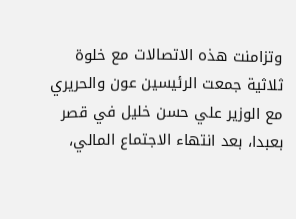وتزامنت هذه الاتصالات مع خلوة ثلاثية جمعت الرئيسين عون والحريري مع الوزير علي حسن خليل في قصر بعبدا، بعد انتهاء الاجتماع المالي،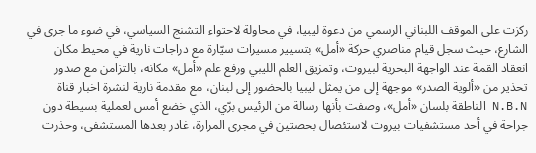ركزت على الموقف اللبناني الرسمي من دعوة ليبيا، في محاولة لاحتواء التشنج السياسي، في ضوء ما جرى في الشارع، حيث سجل قيام مناصري حركة «أمل» بتسيير مسيرات سيّارة مع دراجات نارية في محيط مكان انعقاد القمة عند الواجهة البحرية لبيروت، وتمزيق العلم الليبي ورفع علم «أمل» مكانه، بالتزامن مع صدور تحذير من «ألوية الصدر» موجهة إلى من يمثل ليبيا بالحضور إلى لبنان، مع مقدمة نارية لنشرة اخبار قناة N.B.N الناطقة بلسان «أمل»، وصفت بأنها رسالة من الرئيس برّي، الذي خضع أمس لعملية بسيطة دون جراحة في أحد مستشفيات بيروت لاستئصال بحصتين في مجرى المرارة، غادر بعدها المستشفى، وحذرت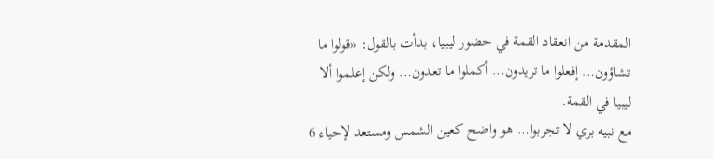المقدمة من انعقاد القمة في حضور ليبيا، بدأت بالقول: «قولوا ما تشاؤون… إفعلوا ما تريدون… أكملوا ما تعدون… ولكن إعلموا ألا ليبيا في القمة.
مع نبيه بري لا تجربوا… هو واضح كعين الشمس ومستعد لإحياء 6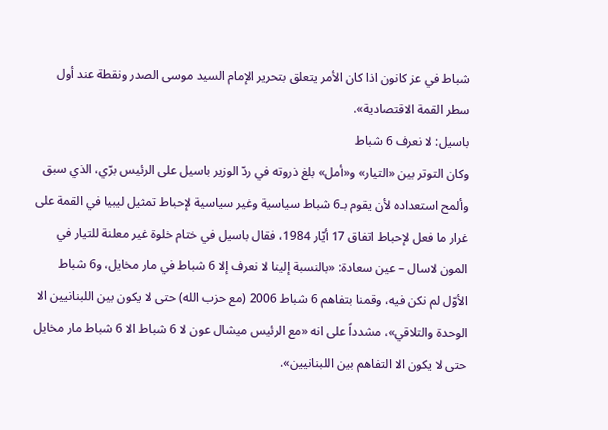شباط في عز كانون اذا كان الأمر يتعلق بتحرير الإمام السيد موسى الصدر ونقطة عند أول سطر القمة الاقتصادية».
باسيل: لا نعرف 6 شباط
وكان التوتر بين «التيار» و«أمل» بلغ ذروته في ردّ الوزير باسيل على الرئيس برّي، الذي سبق وألمح استعداده لأن يقوم بـ6 شباط سياسية وغير سياسية لإحباط تمثيل ليبيا في القمة على غرار ما فعل لإحباط اتفاق 17 أيّار 1984، فقال باسيل في ختام خلوة غير معلنة للتيار في المون لاسال – عين سعادة: «بالنسبة إلينا لا نعرف إلا 6 شباط في مار مخايل، و6 شباط الأوّل لم نكن فيه، وقمنا بتفاهم 6 شباط 2006 (مع حزب الله) حتى لا يكون بين اللبنانيين الا الوحدة والتلاقي»، مشدداً على انه «مع الرئيس ميشال عون لا 6 شباط الا 6 شباط مار مخايل حتى لا يكون الا التفاهم بين اللبنانيين».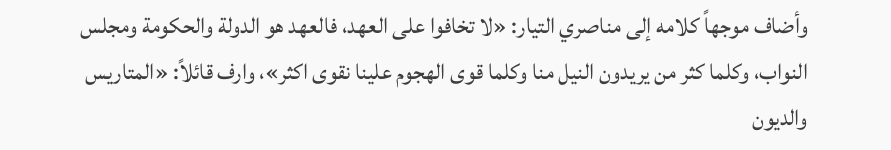وأضاف موجهاً كلامه إلى مناصري التيار: «لا تخافوا على العهد، فالعهد هو الدولة والحكومة ومجلس النواب، وكلما كثر من يريدون النيل منا وكلما قوى الهجوم علينا نقوى اكثر»، وارف قائلاً: «المتاريس والديون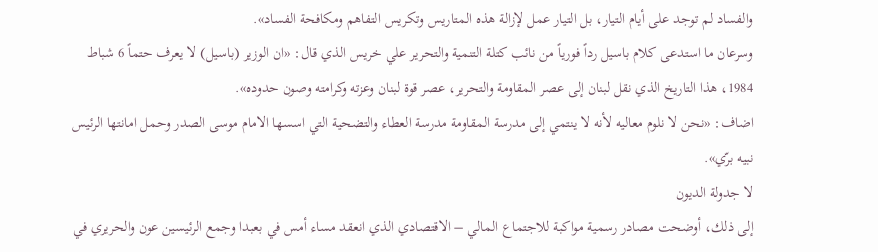والفساد لم توجد على أيام التيار، بل التيار عمل لإزالة هذه المتاريس وتكريس التفاهم ومكافحة الفساد».
وسرعان ما استدعى كلام باسيل رداً فورياً من نائب كتلة التنمية والتحرير علي خريس الذي قال: «ان الوزير (باسيل) لا يعرف حتماً 6 شباط 1984، هذا التاريخ الذي نقل لبنان إلى عصر المقاومة والتحرير، عصر قوة لبنان وعزته وكرامته وصون حدوده».
اضاف: «نحن لا نلوم معاليه لأنه لا ينتمي إلى مدرسة المقاومة مدرسة العطاء والتضحية التي اسسها الامام موسى الصدر وحمل امانتها الرئيس نبيه برّي».
لا جدولة الديون
إلى ذلك، أوضحت مصادر رسمية مواكبة للاجتماع المالي – الاقتصادي الذي انعقد مساء أمس في بعبدا وجمع الرئيسين عون والحريري في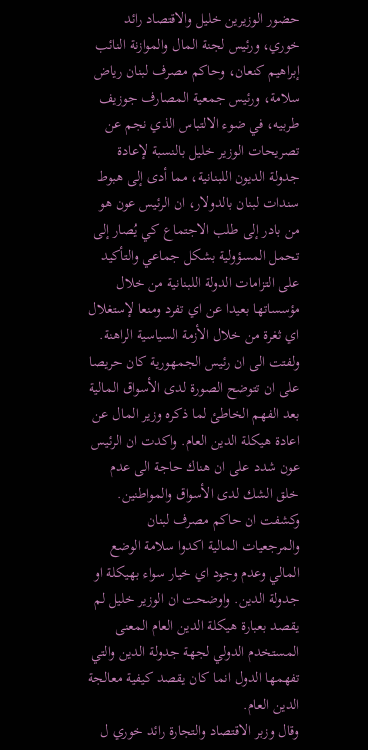حضور الوزيرين خليل والاقتصاد رائد خوري، ورئيس لجنة المال والموازنة النائب إبراهيم كنعان، وحاكم مصرف لبنان رياض سلامة، ورئيس جمعية المصارف جوزيف طربيه، في ضوء الالتباس الذي نجم عن تصريحات الوزير خليل بالنسبة لإعادة جدولة الديون اللبنانية، مما أدى إلى هبوط سندات لبنان بالدولار، ان الرئيس عون هو من بادر إلى طلب الاجتماع كي يُصار إلى تحمل المسؤولية بشكل جماعي والتأكيد على التزامات الدولة اللبنانية من خلال مؤسساتها بعيدا عن اي تفرد ومنعا لإستغلال اي ثغرة من خلال الأزمة السياسية الراهنة. ولفتت الى ان رئيس الجمهورية كان حريصا على ان تتوضح الصورة لدى الأسواق المالية بعد الفهم الخاطئ لما ذكره وزير المال عن اعادة هيكلة الدين العام. واكدت ان الرئيس عون شدد على ان هناك حاجة الى عدم خلق الشك لدى الأسواق والمواطنين.
وكشفت ان حاكم مصرف لبنان والمرجعيات المالية اكدوا سلامة الوضع المالي وعدم وجود اي خيار سواء بهيكلة او جدولة الدين. واوضحت ان الوزير خليل لم يقصد بعبارة هيكلة الدين العام المعنى المستخدم الدولي لجهة جدولة الدين والتي تفهمها الدول انما كان يقصد كيفية معالجة الدين العام.
وقال وزبر الاقتصاد والتجارة رائد خوري ل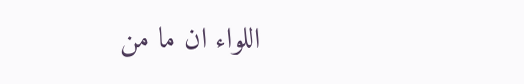اللواء ان ما من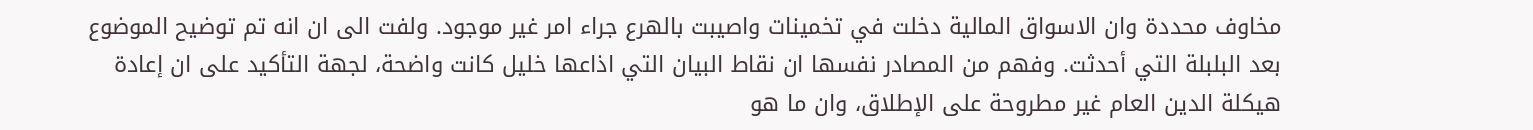مخاوف محددة وان الاسواق المالية دخلت في تخمينات واصيبت بالهرع جراء امر غير موجود. ولفت الى ان انه تم توضيح الموضوع بعد البلبلة التي أحدثت. وفهم من المصادر نفسها ان نقاط البيان التي اذاعها خليل كانت واضحة، لجهة التأكيد على ان إعادة هيكلة الدين العام غير مطروحة على الإطلاق، وان ما هو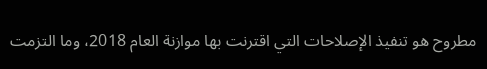مطروح هو تنفيذ الإصلاحات التي اقترنت بها موازنة العام 2018، وما التزمت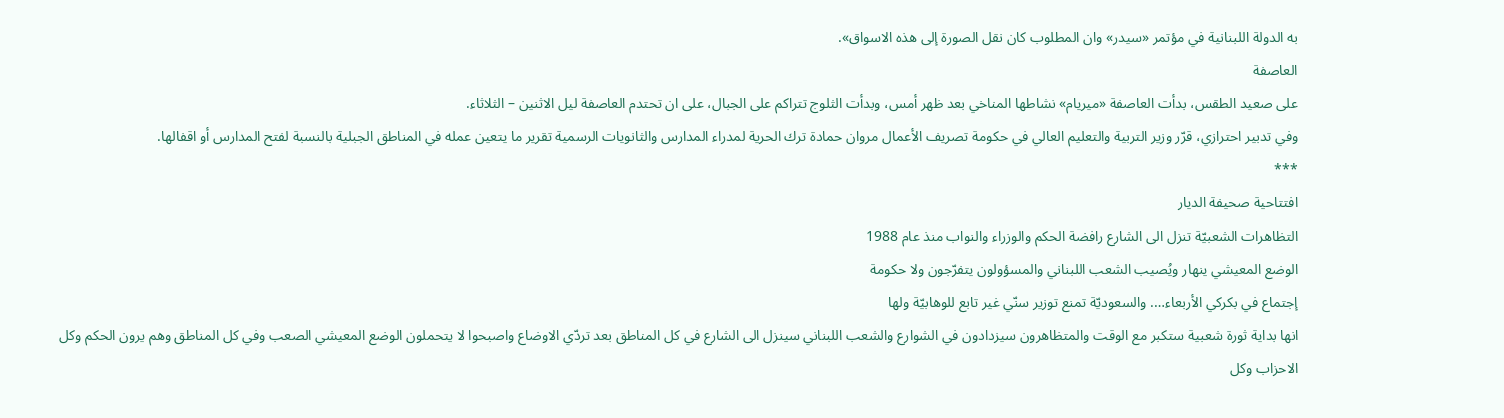به الدولة اللبنانية في مؤتمر «سيدر» وان المطلوب كان نقل الصورة إلى هذه الاسواق».
العاصفة
على صعيد الطقس، بدأت العاصفة «ميريام» نشاطها المناخي بعد ظهر أمس، وبدأت الثلوج تتراكم على الجبال، على ان تحتدم العاصفة ليل الاثنين – الثلاثاء.
وفي تدبير احترازي، قرّر وزير التربية والتعليم العالي في حكومة تصريف الأعمال مروان حمادة ترك الحرية لمدراء المدارس والثانويات الرسمية تقرير ما يتعين عمله في المناطق الجبلية بالنسبة لفتح المدارس أو اقفالها.
***
افتتاحية صحيفة الديار
التظاهرات الشعبيّة تنزل الى الشارع رافضة الحكم والوزراء والنواب منذ عام 1988
الوضع المعيشي ينهار ويُصيب الشعب اللبناني والمسؤولون يتفرّجون ولا حكومة
إجتماع في بكركي الأربعاء…. والسعوديّة تمنع توزير سنّي غير تابع للوهابيّة ولها
انها بداية ثورة شعبية ستكبر مع الوقت والمتظاهرون سيزدادون في الشوارع والشعب اللبناني سينزل الى الشارع في كل المناطق بعد تردّي الاوضاع واصبحوا لا يتحملون الوضع المعيشي الصعب وفي كل المناطق وهم يرون الحكم وكل الاحزاب وكل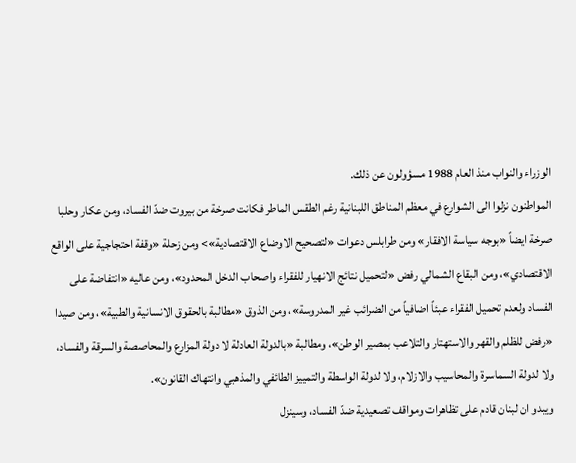الوزراء والنواب منذ العام 1988 مسؤولون عن ذلك.
المواطنون نزلوا الى الشوارع في معظم المناطق اللبنانية رغم الطقس الماطر فكانت صرخة من بيروت ضدّ الفساد، ومن عكار وحلبا صرخة ايضاً «بوجه سياسة الافقار» ومن طرابلس دعوات «لتصحيح الاوضاع الاقتصادية»> ومن زحلة «وقفة احتجاجية على الواقع الاقتصادي»، ومن البقاع الشمالي رفض «لتحميل نتائج الانهيار للفقراء واصحاب الدخل المحدود»، ومن عاليه «انتفاضة على الفساد ولعدم تحميل الفقراء عبئاً اضافياً من الضرائب غير المدروسة»، ومن الذوق «مطالبة بالحقوق الانسانية والطبية»، ومن صيدا «رفض للظلم والقهر والاستهتار والتلاعب بمصير الوطن»، ومطالبة «بالدولة العادلة لا دولة المزارع والمحاصصة والسرقة والفساد، ولا لدولة السماسرة والمحاسيب والازلام، ولا لدولة الواسطة والتمييز الطائفي والمذهبي وانتهاك القانون».
ويبدو ان لبنان قادم على تظاهرات ومواقف تصعيدية ضدّ الفساد، وسينزل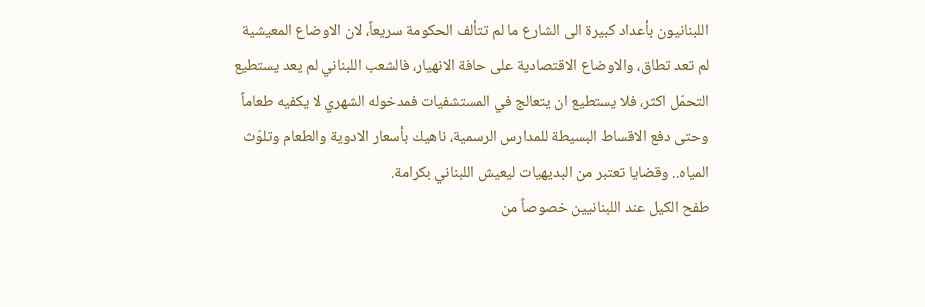اللبنانيون بأعداد كبيرة الى الشارع ما لم تتألف الحكومة سريعاً، لان الاوضاع المعيشية لم تعد تطاق، والاوضاع الاقتصادية على حافة الانهيار، فالشعب اللبناني لم يعد يستطيع التحمّل اكثر، فلا يستطيع ان يتعالج في المستشفيات فمدخوله الشهري لا يكفيه طعاماً وحتى دفع الاقساط البسيطة للمدارس الرسمية، ناهيك بأسعار الادوية والطعام وتلوّث المياه.. وقضايا تعتبر من البديهيات ليعيش اللبناني بكرامة.
طفح الكيل عند اللبنانيين خصوصاً من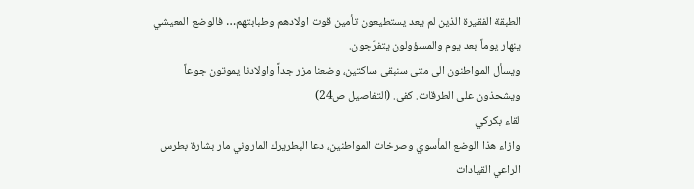الطبقة الفقيرة الذين لم يعد يستطيعون تأمين قوت اولادهم وطبابتهم… فالوضع المعيشي ينهار يوماً بعد يوم والمسؤولون يتفرّجون.
ويسأل المواطنون الى متى سنبقى ساكتين، وضعنا مزر جداً واولادنا يموتون جوعاً ويشحذون على الطرقات. كفى. (التفاصيل ص24)
لقاء بكركي
وازاء هذا الوضع المأسوي وصرخات المواطنين، دعا البطريرك الماروني مار بشارة بطرس الراعي القيادات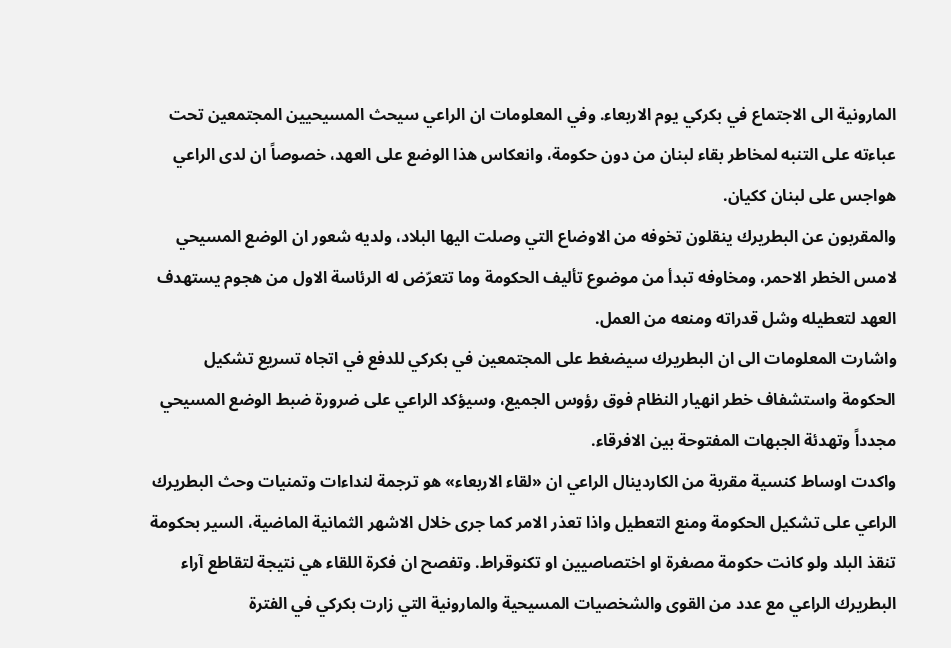المارونية الى الاجتماع في بكركي يوم الاربعاء. وفي المعلومات ان الراعي سيحث المسيحيين المجتمعين تحت عباءته على التنبه لمخاطر بقاء لبنان من دون حكومة، وانعكاس هذا الوضع على العهد، خصوصاً ان لدى الراعي هواجس على لبنان ككيان.
والمقربون عن البطريرك ينقلون تخوفه من الاوضاع التي وصلت اليها البلاد، ولديه شعور ان الوضع المسيحي لامس الخطر الاحمر، ومخاوفه تبدأ من موضوع تأليف الحكومة وما تتعرّض له الرئاسة الاول من هجوم يستهدف العهد لتعطيله وشل قدراته ومنعه من العمل.
واشارت المعلومات الى ان البطريرك سيضغط على المجتمعين في بكركي للدفع في اتجاه تسريع تشكيل الحكومة واستشفاف خطر انهيار النظام فوق رؤوس الجميع، وسيؤكد الراعي على ضرورة ضبط الوضع المسيحي مجدداً وتهدئة الجبهات المفتوحة بين الافرقاء.
واكدت اوساط كنسية مقربة من الكاردينال الراعي ان «لقاء الاربعاء» هو ترجمة لنداءات وتمنيات وحث البطريرك الراعي على تشكيل الحكومة ومنع التعطيل واذا تعذر الامر كما جرى خلال الاشهر الثمانية الماضية، السير بحكومة تنقذ البلد ولو كانت حكومة مصغرة او اختصاصيين او تكنوقراط. وتفصح ان فكرة اللقاء هي نتيجة لتقاطع آراء البطريرك الراعي مع عدد من القوى والشخصيات المسيحية والمارونية التي زارت بكركي في الفترة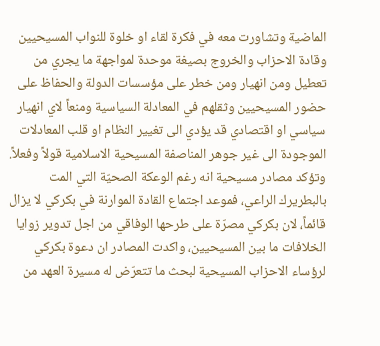الماضية وتشاورت معه في فكرة لقاء او خلوة للنواب المسيحيين وقادة الاحزاب والخروج بصيغة موحدة لمواجهة ما يجري من تعطيل ومن انهيار ومن خطر على مؤسسات الدولة والحفاظ على حضور المسيحيين وثقلهم في المعادلة السياسية ومنعاً لاي انهيار سياسي او اقتصادي قد يؤدي الى تغيير النظام او قلب المعادلات الموجودة الى غير جوهر المناصفة المسيحية الاسلامية قولاً وفعلاً.
وتؤكد مصادر مسيحية انه رغم الوعكة الصحيّة التي المت بالبطريرك الراعي، فموعد اجتماع القادة الموارنة في بكركي لا يزال قائماً، لان بكركي مصرّة على طرحها الوفاقي من اجل تدوير زوايا الخلافات ما بين المسيحيين، واكدت المصادر ان دعوة بكركي لرؤساء الاحزاب المسيحية لبحث ما تتعرّض له مسيرة العهد من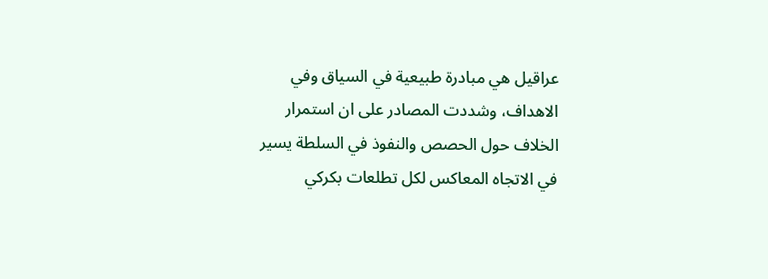عراقيل هي مبادرة طبيعية في السياق وفي الاهداف، وشددت المصادر على ان استمرار الخلاف حول الحصص والنفوذ في السلطة يسير في الاتجاه المعاكس لكل تطلعات بكركي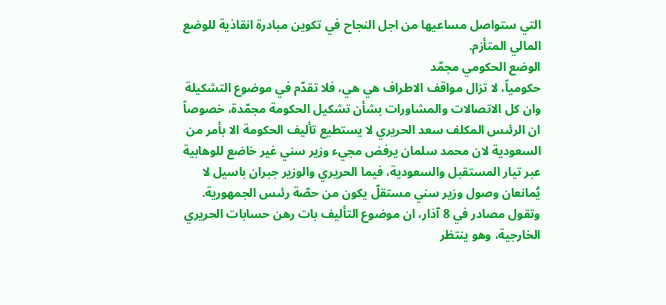التي ستواصل مساعيها من اجل النجاح في تكوين مبادرة انقاذية للوضع المالي المتأزم.
الوضع الحكومي مجمّد
حكومياً، لا تزال مواقف الاطراف هي هي، فلا تقدّم في موضوع التشكيلة وان كل الاتصالات والمشاورات بشأن تشكيل الحكومة مجمّدة، خصوصاً ان الرئىس المكلف سعد الحريري لا يستطيع تأليف الحكومة الا بأمر من السعودية لان محمد سلمان يرفض مجيء وزير سني غير خاضع للوهابية عبر تيار المستقبل والسعودية، فيما الحريري والوزير جبران باسيل لا يُمانعان وصول وزير سني مستقلّ يكون من حصّة رئىس الجمهورية.
وتقول مصادر في 8 آذار، ان موضوع التأليف بات رهن حسابات الحريري الخارجية، وهو ينتظر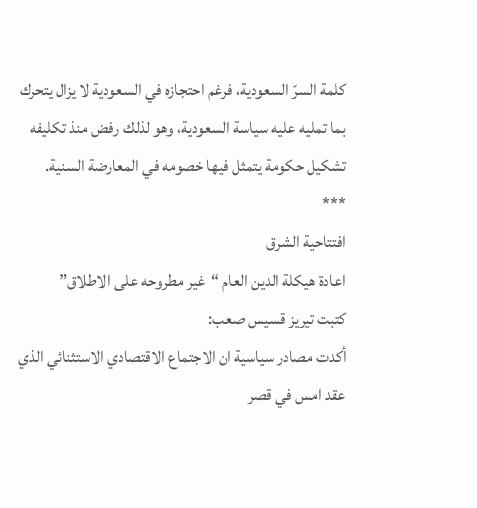كلمة السرّ السعودية، فرغم احتجازه في السعودية لا يزال يتحرك بما تمليه عليه سياسة السعودية، وهو لذلك رفض منذ تكليفه تشكيل حكومة يتمثل فيها خصومه في المعارضة السنية.
***
افتتاحية الشرق
اعادة هيكلة الدين العام “غير مطروحه على الاطلاق”
كتبت تيريز قسيس صعب:
أكدت مصادر سياسية ان الاجتماع الاقتصادي الاستثنائي الذي عقد امس في قصر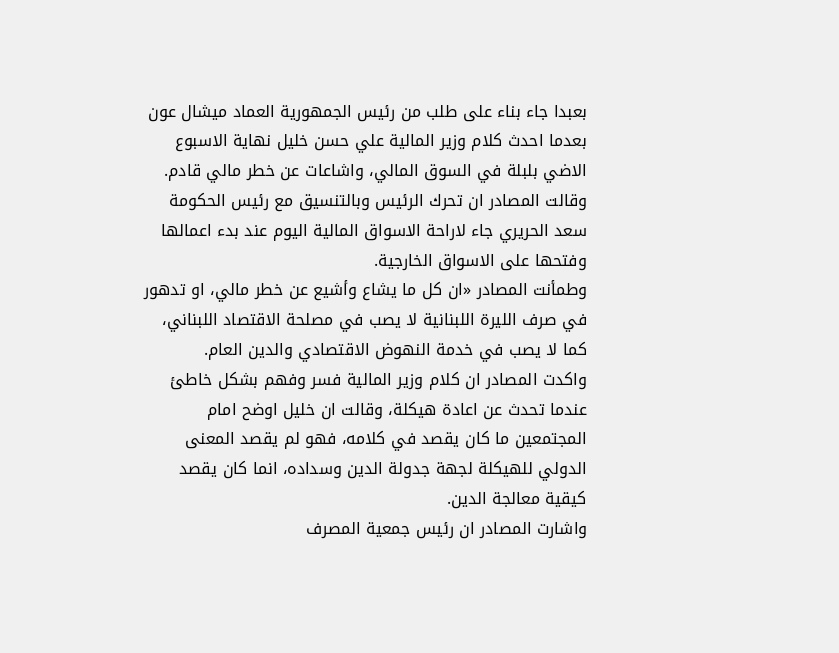بعبدا جاء بناء على طلب من رئيس الجمهورية العماد ميشال عون بعدما احدث كلام وزير المالية علي حسن خليل نهاية الاسبوع الاضي بلبلة في السوق المالي، واشاعات عن خطر مالي قادم. وقالت المصادر ان تحرك الرئيس وبالتنسيق مع رئيس الحكومة سعد الحريري جاء لاراحة الاسواق المالية اليوم عند بدء اعمالها وفتحها على الاسواق الخارجية.
وطمأنت المصادر «ان كل ما يشاع وأشيع عن خطر مالي، او تدهور في صرف الليرة اللبنانية لا يصب في مصلحة الاقتصاد اللبناني، كما لا يصب في خدمة النهوض الاقتصادي والدين العام.
واكدت المصادر ان كلام وزير المالية فسر وفهم بشكل خاطئ عندما تحدث عن اعادة هيكلة، وقالت ان خليل اوضح امام المجتمعين ما كان يقصد في كلامه، فهو لم يقصد المعنى الدولي للهيكلة لجهة جدولة الدين وسداده، انما كان يقصد كيقية معالجة الدين.
واشارت المصادر ان رئيس جمعية المصرف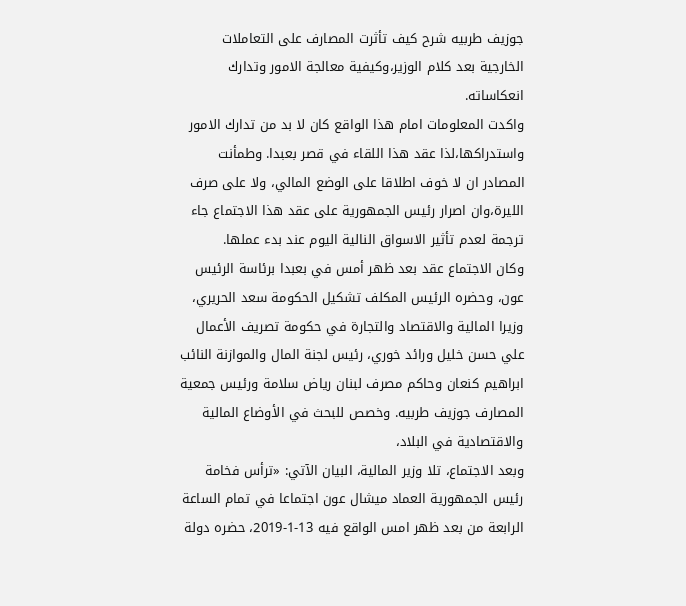جوزيف طربيه شرح كيف تأثرت المصارف على التعاملات الخارجية بعد كلام الوزير،وكيفية معالجة الامور وتدارك انعكاساته.
واكدت المعلومات امام هذا الواقع كان لا بد من تدارك الامور واستدراكها،لذا عقد هذا اللقاء في قصر بعبدا. وطمأنت المصادر ان لا خوف اطلاقا على الوضع المالي، ولا على صرف الليرة،وان اصرار رئيس الجمهورية على عقد هذا الاجتماع جاء ترجمة لعدم تأثير الاسواق النالية اليوم عند بدء عملها.
وكان الاجتماع عقد بعد ظهر أمس في بعبدا برئاسة الرئيس عون، وحضره الرئيس المكلف تشكيل الحكومة سعد الحريري، وزيرا المالية والاقتصاد والتجارة في حكومة تصريف الأعمال علي حسن خليل ورائد خوري، رئيس لجنة المال والموازنة النائب ابراهيم كنعان وحاكم مصرف لبنان رياض سلامة ورئيس جمعية المصارف جوزيف طربيه. وخصص للبحث في الأوضاع المالية والاقتصادية في البلاد،
وبعد الاجتماع، تلا وزير المالية، البيان الآتي: «ترأس فخامة رئيس الجمهورية العماد ميشال عون اجتماعا في تمام الساعة الرابعة من بعد ظهر امس الواقع فيه 13-1-2019، حضره دولة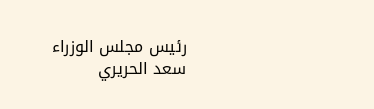رئيس مجلس الوزراء سعد الحريري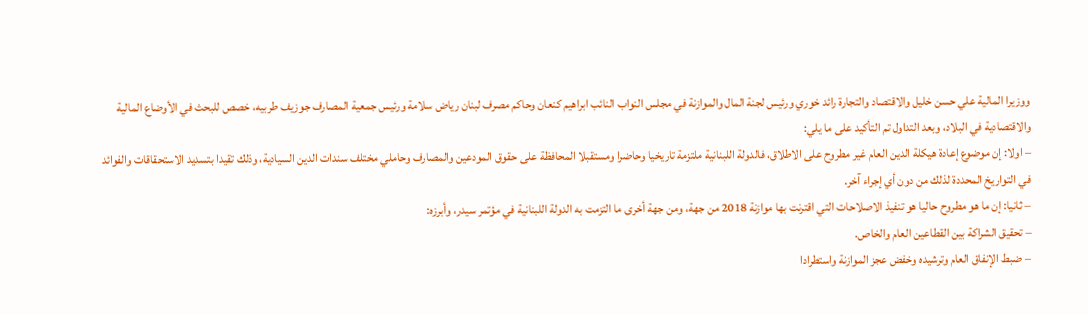ووزيرا المالية علي حسن خليل والاقتصاد والتجارة رائد خوري ورئيس لجنة المال والموازنة في مجلس النواب النائب ابراهيم كنعان وحاكم مصرف لبنان رياض سلامة ورئيس جمعية المصارف جوزيف طربيه، خصص للبحث في الأوضاع المالية والاقتصادية في البلاد، وبعد التداول تم التأكيد على ما يلي:
– اولا: إن موضوع إعادة هيكلة الدين العام غير مطروح على الاطلاق، فالدولة اللبنانية ملتزمة تاريخيا وحاضرا ومستقبلا المحافظة على حقوق المودعين والمصارف وحاملي مختلف سندات الدين السيادية، وذلك تقيدا بتسديد الاستحقاقات والفوائد في التواريخ المحددة لذلك من دون أي إجراء آخر.
– ثانيا: إن ما هو مطروح حاليا هو تنفيذ الاصلاحات التي اقترنت بها موازنة 2018 من جهة، ومن جهة أخرى ما التزمت به الدولة اللبنانية في مؤتمر سيدر، وأبرزه:
– تحقيق الشراكة بين القطاعين العام والخاص.
– ضبط الإنفاق العام وترشيده وخفض عجز الموازنة واستطرادا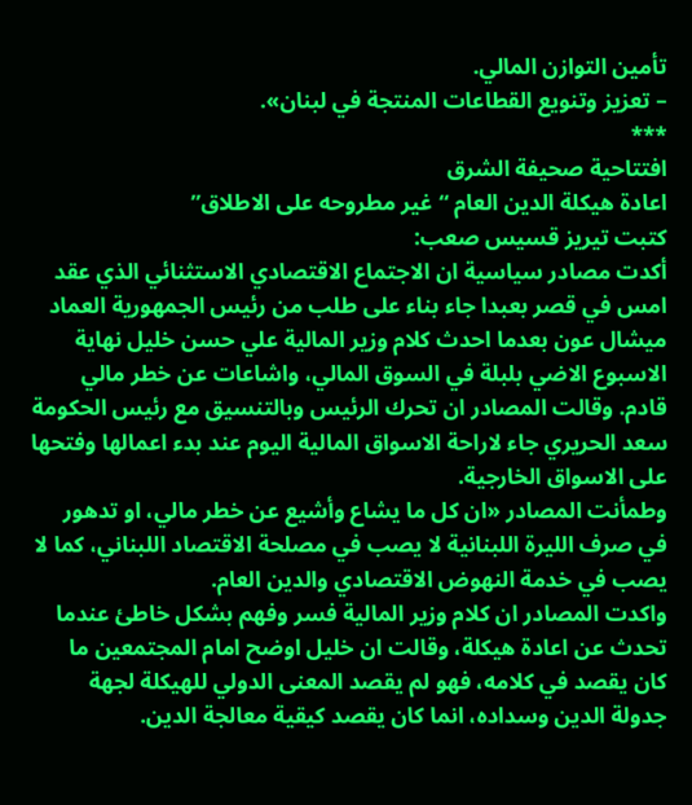تأمين التوازن المالي.
– تعزيز وتنويع القطاعات المنتجة في لبنان».
***
افتتاحية صحيفة الشرق
اعادة هيكلة الدين العام “غير مطروحه على الاطلاق”
كتبت تيريز قسيس صعب:
أكدت مصادر سياسية ان الاجتماع الاقتصادي الاستثنائي الذي عقد امس في قصر بعبدا جاء بناء على طلب من رئيس الجمهورية العماد ميشال عون بعدما احدث كلام وزير المالية علي حسن خليل نهاية الاسبوع الاضي بلبلة في السوق المالي، واشاعات عن خطر مالي قادم. وقالت المصادر ان تحرك الرئيس وبالتنسيق مع رئيس الحكومة سعد الحريري جاء لاراحة الاسواق المالية اليوم عند بدء اعمالها وفتحها على الاسواق الخارجية.
وطمأنت المصادر «ان كل ما يشاع وأشيع عن خطر مالي، او تدهور في صرف الليرة اللبنانية لا يصب في مصلحة الاقتصاد اللبناني، كما لا يصب في خدمة النهوض الاقتصادي والدين العام.
واكدت المصادر ان كلام وزير المالية فسر وفهم بشكل خاطئ عندما تحدث عن اعادة هيكلة، وقالت ان خليل اوضح امام المجتمعين ما كان يقصد في كلامه، فهو لم يقصد المعنى الدولي للهيكلة لجهة جدولة الدين وسداده، انما كان يقصد كيقية معالجة الدين.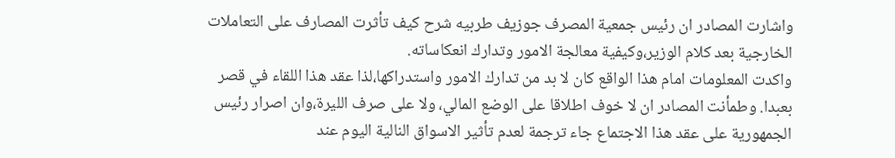واشارت المصادر ان رئيس جمعية المصرف جوزيف طربيه شرح كيف تأثرت المصارف على التعاملات الخارجية بعد كلام الوزير،وكيفية معالجة الامور وتدارك انعكاساته.
واكدت المعلومات امام هذا الواقع كان لا بد من تدارك الامور واستدراكها،لذا عقد هذا اللقاء في قصر بعبدا. وطمأنت المصادر ان لا خوف اطلاقا على الوضع المالي، ولا على صرف الليرة،وان اصرار رئيس الجمهورية على عقد هذا الاجتماع جاء ترجمة لعدم تأثير الاسواق النالية اليوم عند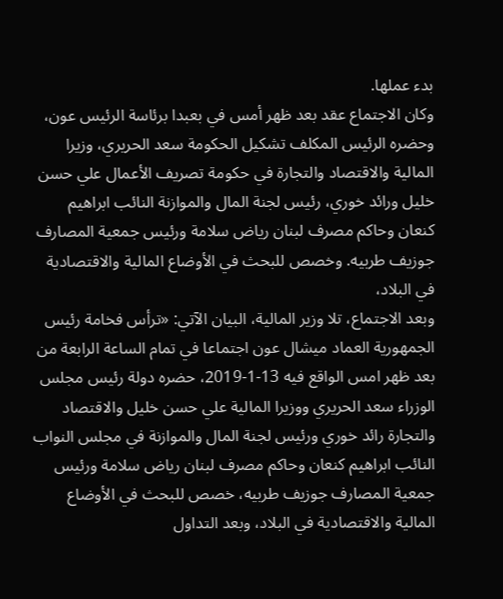بدء عملها.
وكان الاجتماع عقد بعد ظهر أمس في بعبدا برئاسة الرئيس عون، وحضره الرئيس المكلف تشكيل الحكومة سعد الحريري، وزيرا المالية والاقتصاد والتجارة في حكومة تصريف الأعمال علي حسن خليل ورائد خوري، رئيس لجنة المال والموازنة النائب ابراهيم كنعان وحاكم مصرف لبنان رياض سلامة ورئيس جمعية المصارف جوزيف طربيه. وخصص للبحث في الأوضاع المالية والاقتصادية في البلاد،
وبعد الاجتماع، تلا وزير المالية، البيان الآتي: «ترأس فخامة رئيس الجمهورية العماد ميشال عون اجتماعا في تمام الساعة الرابعة من بعد ظهر امس الواقع فيه 13-1-2019، حضره دولة رئيس مجلس الوزراء سعد الحريري ووزيرا المالية علي حسن خليل والاقتصاد والتجارة رائد خوري ورئيس لجنة المال والموازنة في مجلس النواب النائب ابراهيم كنعان وحاكم مصرف لبنان رياض سلامة ورئيس جمعية المصارف جوزيف طربيه، خصص للبحث في الأوضاع المالية والاقتصادية في البلاد، وبعد التداول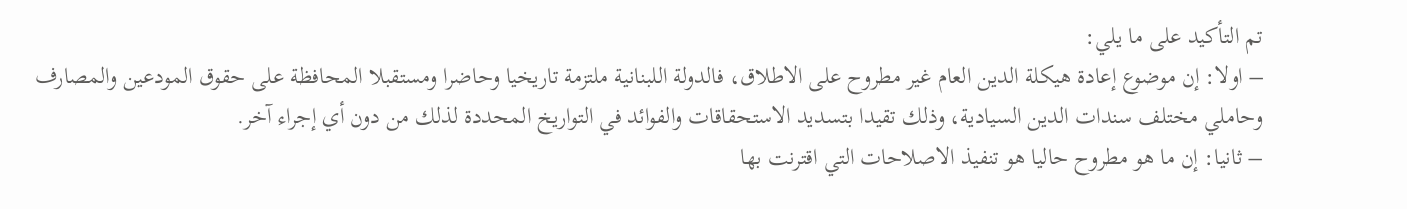تم التأكيد على ما يلي:
– اولا: إن موضوع إعادة هيكلة الدين العام غير مطروح على الاطلاق، فالدولة اللبنانية ملتزمة تاريخيا وحاضرا ومستقبلا المحافظة على حقوق المودعين والمصارف وحاملي مختلف سندات الدين السيادية، وذلك تقيدا بتسديد الاستحقاقات والفوائد في التواريخ المحددة لذلك من دون أي إجراء آخر.
– ثانيا: إن ما هو مطروح حاليا هو تنفيذ الاصلاحات التي اقترنت بها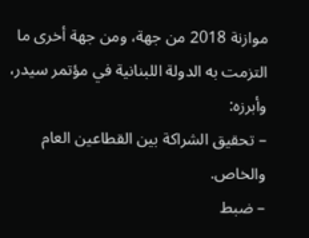موازنة 2018 من جهة، ومن جهة أخرى ما التزمت به الدولة اللبنانية في مؤتمر سيدر، وأبرزه:
– تحقيق الشراكة بين القطاعين العام والخاص.
– ضبط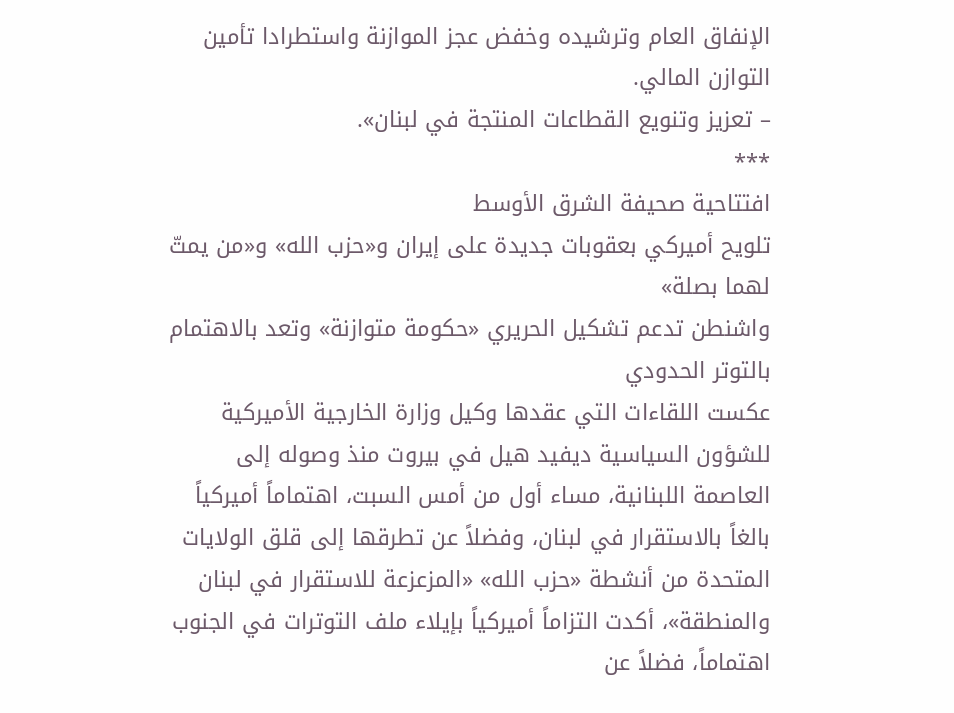الإنفاق العام وترشيده وخفض عجز الموازنة واستطرادا تأمين التوازن المالي.
– تعزيز وتنويع القطاعات المنتجة في لبنان».
***
افتتاحية صحيفة الشرق الأوسط
تلويح أميركي بعقوبات جديدة على إيران و«حزب الله» و«من يمتّ لهما بصلة»
واشنطن تدعم تشكيل الحريري «حكومة متوازنة» وتعد بالاهتمام بالتوتر الحدودي
عكست اللقاءات التي عقدها وكيل وزارة الخارجية الأميركية للشؤون السياسية ديفيد هيل في بيروت منذ وصوله إلى العاصمة اللبنانية، مساء أول من أمس السبت، اهتماماً أميركياً بالغاً بالاستقرار في لبنان، وفضلاً عن تطرقها إلى قلق الولايات المتحدة من أنشطة «حزب الله» «المزعزعة للاستقرار في لبنان والمنطقة»، أكدت التزاماً أميركياً بإيلاء ملف التوترات في الجنوب اهتماماً، فضلاً عن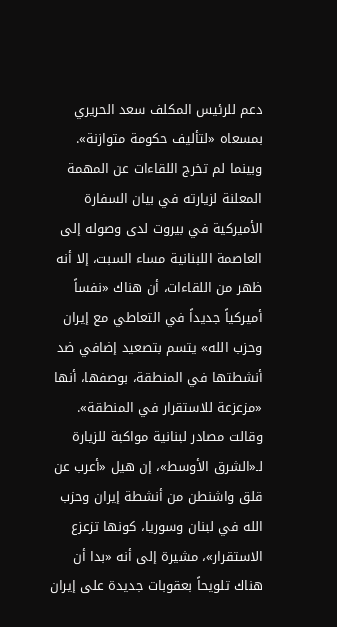دعم للرئيس المكلف سعد الحريري بمسعاه «لتأليف حكومة متوازنة».
وبينما لم تخرج اللقاءات عن المهمة المعلنة لزيارته في بيان السفارة الأميركية في بيروت لدى وصوله إلى العاصمة اللبنانية مساء السبت، إلا أنه ظهر من اللقاءات، أن هناك «نفساً أميركياً جديداً في التعاطي مع إيران وحزب الله» يتسم بتصعيد إضافي ضد أنشطتها في المنطقة، بوصفها، أنها «مزعزعة للاستقرار في المنطقة».
وقالت مصادر لبنانية مواكبة للزيارة لـ«الشرق الأوسط»، إن هيل «أعرب عن قلق واشنطن من أنشطة إيران وحزب الله في لبنان وسوريا، كونها تزعزع الاستقرار»، مشيرة إلى أنه «بدا أن هناك تلويحاً بعقوبات جديدة على إيران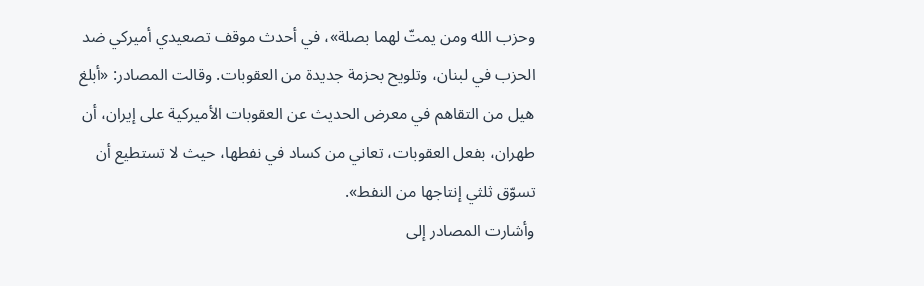وحزب الله ومن يمتّ لهما بصلة»، في أحدث موقف تصعيدي أميركي ضد الحزب في لبنان، وتلويح بحزمة جديدة من العقوبات. وقالت المصادر: «أبلغ هيل من التقاهم في معرض الحديث عن العقوبات الأميركية على إيران، أن طهران، بفعل العقوبات، تعاني من كساد في نفطها، حيث لا تستطيع أن تسوّق ثلثي إنتاجها من النفط».
وأشارت المصادر إلى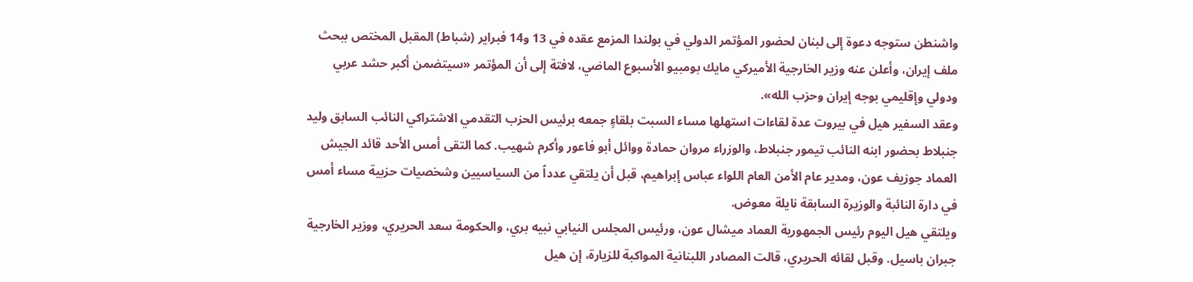واشنطن ستوجه دعوة إلى لبنان لحضور المؤتمر الدولي في بولندا المزمع عقده في 13 و14 فبراير (شباط) المقبل المختص ببحث ملف إيران، وأعلن عنه وزير الخارجية الأميركي مايك بومبيو الأسبوع الماضي، لافتة إلى أن المؤتمر «سيتضمن أكبر حشد عربي ودولي وإقليمي بوجه إيران وحزب الله».
وعقد السفير هيل في بيروت عدة لقاءات استهلها مساء السبت بلقاءٍ جمعه برئيس الحزب التقدمي الاشتراكي النائب السابق وليد جنبلاط بحضور ابنه النائب تيمور جنبلاط، والوزراء مروان حمادة ووائل أبو فاعور وأكرم شهيب. كما التقى أمس الأحد قائد الجيش العماد جوزيف عون، ومدير عام الأمن العام اللواء عباس إبراهيم، قبل أن يلتقي عدداً من السياسيين وشخصيات حزبية مساء أمس في دارة النائبة والوزيرة السابقة نايلة معوض.
ويلتقي هيل اليوم رئيس الجمهورية العماد ميشال عون، ورئيس المجلس النيابي نبيه بري، والحكومة سعد الحريري، ووزير الخارجية جبران باسيل. وقبل لقائه الحريري، قالت المصادر اللبنانية المواكبة للزيارة، إن هيل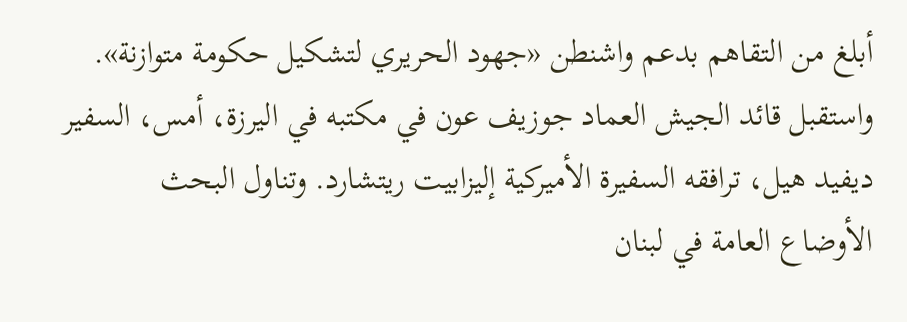أبلغ من التقاهم بدعم واشنطن «جهود الحريري لتشكيل حكومة متوازنة».
واستقبل قائد الجيش العماد جوزيف عون في مكتبه في اليرزة، أمس، السفير ديفيد هيل، ترافقه السفيرة الأميركية إليزابيت ريتشارد. وتناول البحث الأوضاع العامة في لبنان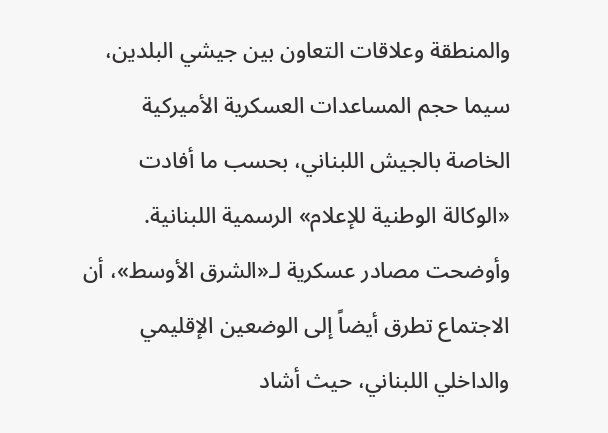والمنطقة وعلاقات التعاون بين جيشي البلدين، سيما حجم المساعدات العسكرية الأميركية الخاصة بالجيش اللبناني، بحسب ما أفادت «الوكالة الوطنية للإعلام» الرسمية اللبنانية.
وأوضحت مصادر عسكرية لـ«الشرق الأوسط»، أن الاجتماع تطرق أيضاً إلى الوضعين الإقليمي والداخلي اللبناني، حيث أشاد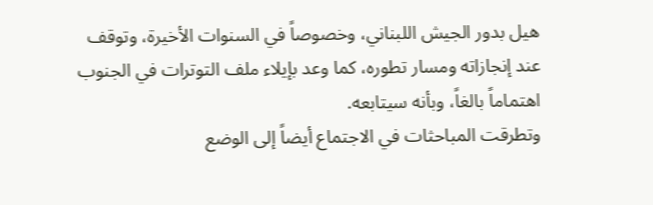هيل بدور الجيش اللبناني، وخصوصاً في السنوات الأخيرة، وتوقف عند إنجازاته ومسار تطوره، كما وعد بإيلاء ملف التوترات في الجنوب اهتماماً بالغاً، وبأنه سيتابعه.
وتطرقت المباحثات في الاجتماع أيضاً إلى الوضع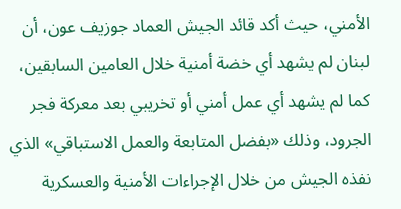الأمني، حيث أكد قائد الجيش العماد جوزيف عون، أن لبنان لم يشهد أي خضة أمنية خلال العامين السابقين، كما لم يشهد أي عمل أمني أو تخريبي بعد معركة فجر الجرود، وذلك «بفضل المتابعة والعمل الاستباقي» الذي نفذه الجيش من خلال الإجراءات الأمنية والعسكرية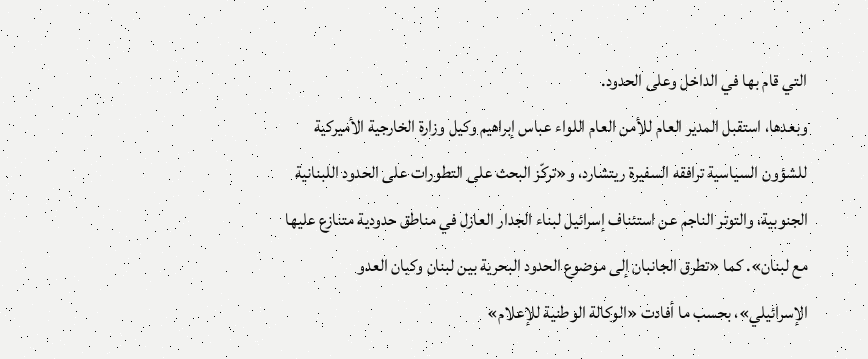التي قام بها في الداخل وعلى الحدود.
وبعدها، استقبل المدير العام للأمن العام اللواء عباس إبراهيم وكيل وزارة الخارجية الأميركية للشؤون السياسية ترافقه السفيرة ريتشارد، و«تركّز البحث على التطورات على الحدود اللبنانية الجنوبية، والتوتر الناجم عن استئناف إسرائيل لبناء الجدار العازل في مناطق حدودية متنازع عليها مع لبنان». كما «تطرق الجانبان إلى موضوع الحدود البحرية بين لبنان وكيان العدو الإسرائيلي»، بحسب ما أفادت «الوكالة الوطنية للإعلام»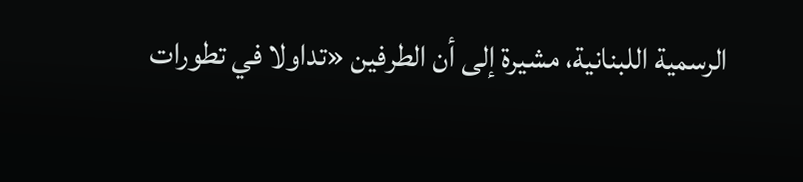الرسمية اللبنانية، مشيرة إلى أن الطرفين «تداولا في تطورات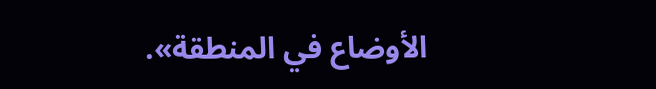الأوضاع في المنطقة».